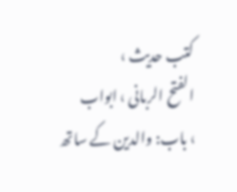کتب حدیث ›
الفتح الربانی › ابواب
› باب: والدین کے ساتھ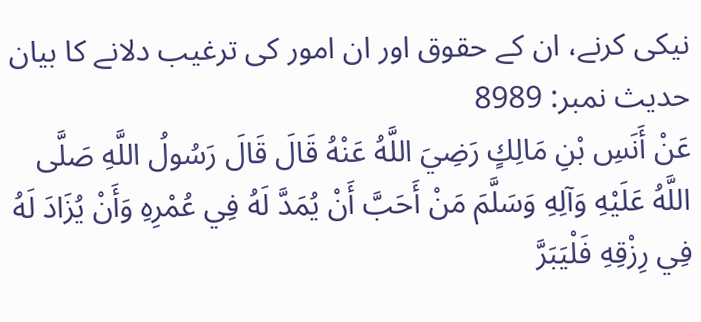نیکی کرنے، ان کے حقوق اور ان امور کی ترغیب دلانے کا بیان
حدیث نمبر: 8989
عَنْ أَنَسِ بْنِ مَالِكٍ رَضِيَ اللَّهُ عَنْهُ قَالَ قَالَ رَسُولُ اللَّهِ صَلَّى اللَّهُ عَلَيْهِ وَآلِهِ وَسَلَّمَ مَنْ أَحَبَّ أَنْ يُمَدَّ لَهُ فِي عُمْرِهِ وَأَنْ يُزَادَ لَهُ فِي رِزْقِهِ فَلْيَبَرَّ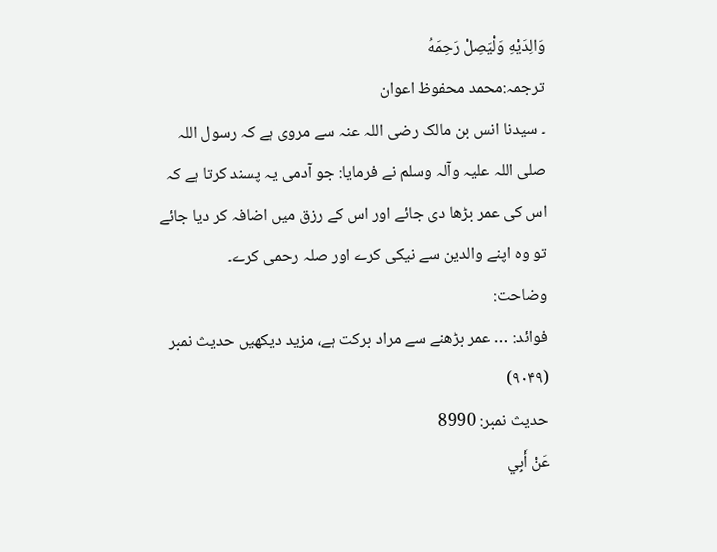وَالِدَيْهِ وَلْيَصِلْ رَحِمَهُ
ترجمہ:محمد محفوظ اعوان
۔ سیدنا انس بن مالک رضی اللہ عنہ سے مروی ہے کہ رسول اللہ صلی اللہ علیہ وآلہ وسلم نے فرمایا: جو آدمی یہ پسند کرتا ہے کہ اس کی عمر بڑھا دی جائے اور اس کے رزق میں اضافہ کر دیا جائے تو وہ اپنے والدین سے نیکی کرے اور صلہ رحمی کرے۔
وضاحت:
فوائد: … عمر بڑھنے سے مراد برکت ہے، مزید دیکھیں حدیث نمبر (۹۰۴۹)
حدیث نمبر: 8990
عَنْ أَبِي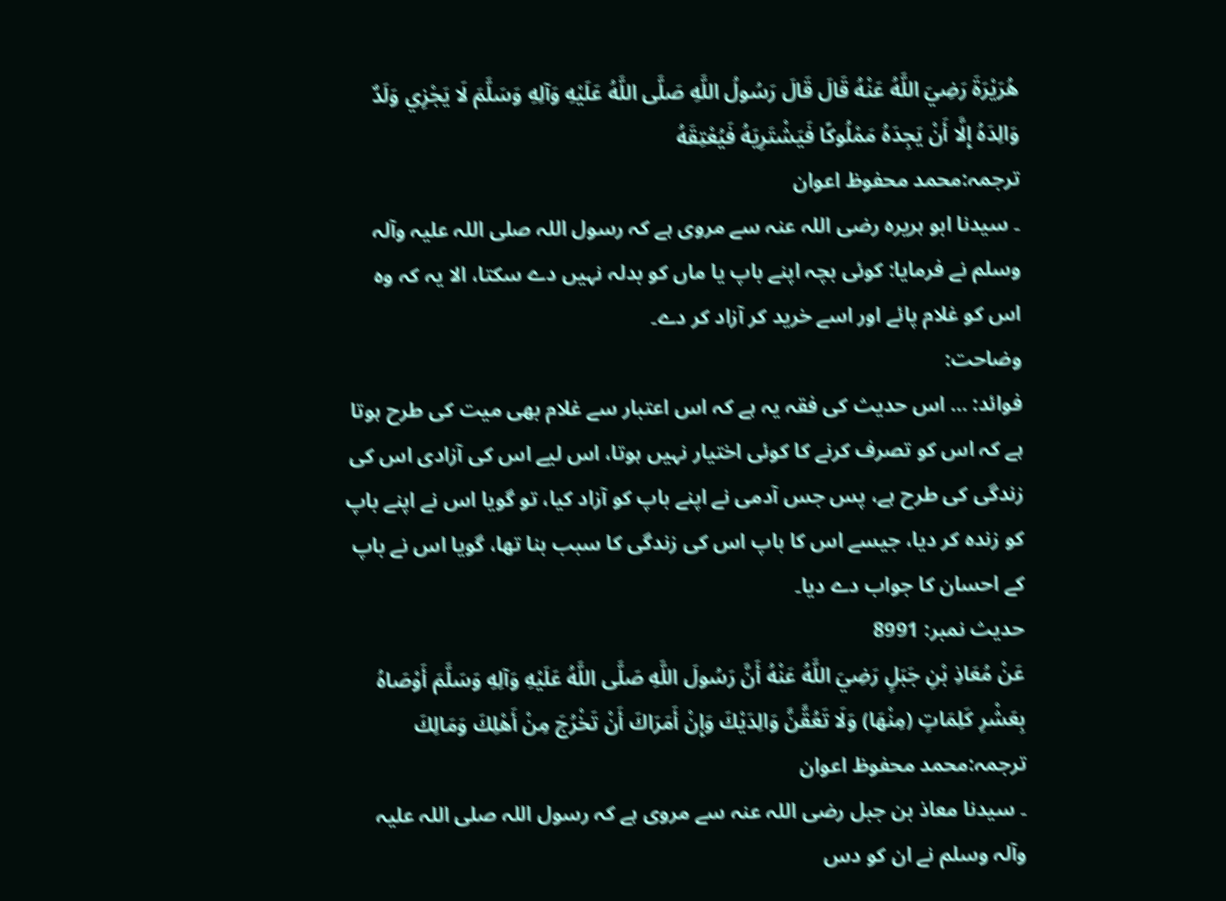هُرَيْرَةَ رَضِيَ اللَّهُ عَنْهُ قَالَ قَالَ رَسُولُ اللَّهِ صَلَّى اللَّهُ عَلَيْهِ وَآلِهِ وَسَلَّمَ لَا يَجْزِي وَلَدٌ وَالِدَهُ إِلَّا أَنْ يَجِدَهُ مَمْلُوكًا فَيَشْتَرِيَهُ فَيُعْتِقَهُ
ترجمہ:محمد محفوظ اعوان
۔ سیدنا ابو ہریرہ رضی اللہ عنہ سے مروی ہے کہ رسول اللہ صلی اللہ علیہ وآلہ وسلم نے فرمایا: کوئی بچہ اپنے باپ یا ماں کو بدلہ نہیں دے سکتا، الا یہ کہ وہ اس کو غلام پائے اور اسے خرید کر آزاد کر دے۔
وضاحت:
فوائد: … اس حدیث کی فقہ یہ ہے کہ اس اعتبار سے غلام بھی میت کی طرح ہوتا ہے کہ اس کو تصرف کرنے کا کوئی اختیار نہیں ہوتا، اس لیے اس کی آزادی اس کی زندگی کی طرح ہے، پس جس آدمی نے اپنے باپ کو آزاد کیا، تو گویا اس نے اپنے باپ کو زندہ کر دیا، جیسے اس کا باپ اس کی زندگی کا سبب بنا تھا، گویا اس نے باپ کے احسان کا جواب دے دیا۔
حدیث نمبر: 8991
عَنْ مُعَاذِ بْنِ جَبَلٍ رَضِيَ اللَّهُ عَنْهُ أَنَّ رَسُولَ اللَّهِ صَلَّى اللَّهُ عَلَيْهِ وَآلِهِ وَسَلَّمَ أَوْصَاهُ بِعَشْرِ كَلِمَاتٍ (مِنْهَا) وَلَا تَعُقَّنَّ وَالِدَيْكَ وَإِنْ أَمَرَاكَ أَنْ تَخْرُجَ مِنْ أَهْلِكَ وَمَالِكَ
ترجمہ:محمد محفوظ اعوان
۔ سیدنا معاذ بن جبل رضی اللہ عنہ سے مروی ہے کہ رسول اللہ صلی اللہ علیہ وآلہ وسلم نے ان کو دس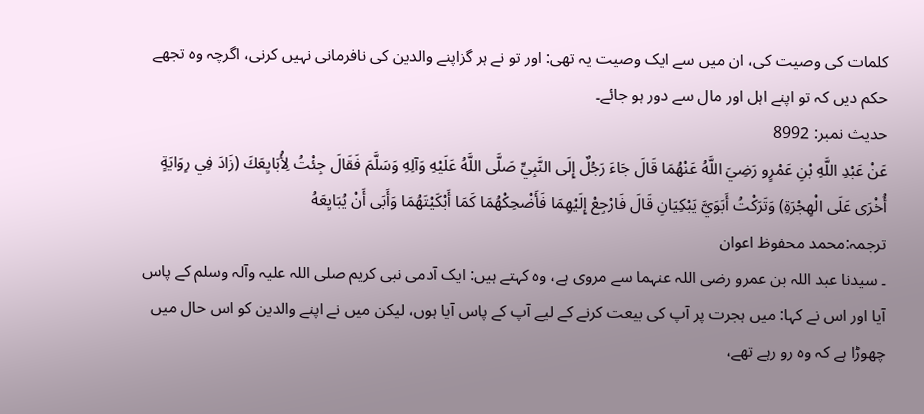کلمات کی وصیت کی، ان میں سے ایک وصیت یہ تھی: اور تو نے ہر گزاپنے والدین کی نافرمانی نہیں کرنی، اگرچہ وہ تجھے حکم دیں کہ تو اپنے اہل اور مال سے دور ہو جائے۔
حدیث نمبر: 8992
عَنْ عَبْدِ اللَّهِ بْنِ عَمْرٍو رَضِيَ اللَّهُ عَنْهُمَا قَالَ جَاءَ رَجُلٌ إِلَى النَّبِيِّ صَلَّى اللَّهُ عَلَيْهِ وَآلِهِ وَسَلَّمَ فَقَالَ جِئْتُ لِأُبَايِعَكَ (زَادَ فِي رِوَايَةٍ أُخْرَى عَلَى الْهِجْرَةِ) وَتَرَكْتُ أَبَوَيَّ يَبْكِيَانِ قَالَ فَارْجِعْ إِلَيْهِمَا فَأَضْحِكْهُمَا كَمَا أَبْكَيْتَهُمَا وَأَبَى أَنْ يُبَايِعَهُ
ترجمہ:محمد محفوظ اعوان
۔ سیدنا عبد اللہ بن عمرو رضی اللہ عنہما سے مروی ہے، وہ کہتے ہیں: ایک آدمی نبی کریم صلی اللہ علیہ وآلہ وسلم کے پاس آیا اور اس نے کہا: میں ہجرت پر آپ کی بیعت کرنے کے لیے آپ کے پاس آیا ہوں، لیکن میں نے اپنے والدین کو اس حال میں چھوڑا ہے کہ وہ رو رہے تھے،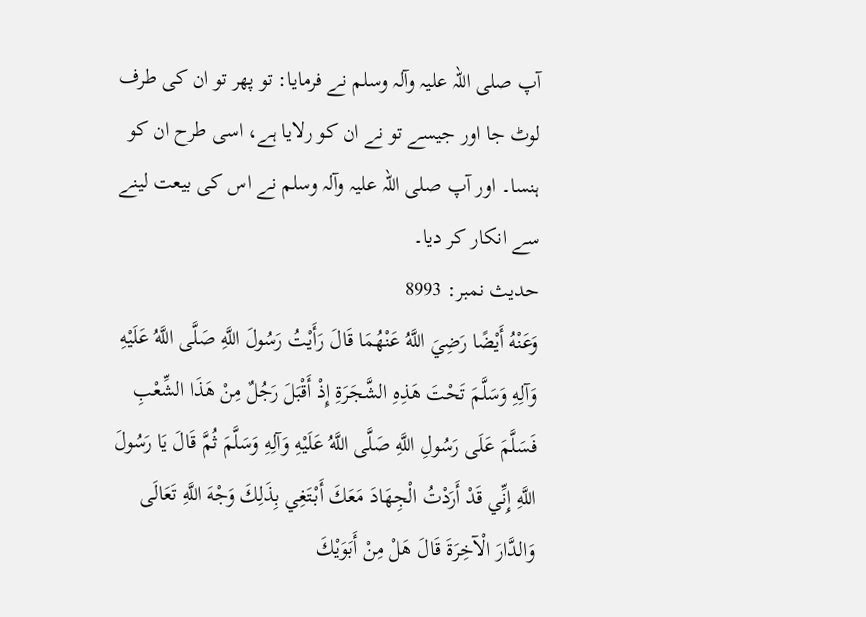آپ صلی اللہ علیہ وآلہ وسلم نے فرمایا: تو پھر تو ان کی طرف لوٹ جا اور جیسے تو نے ان کو رلایا ہے، اسی طرح ان کو ہنسا۔ اور آپ صلی اللہ علیہ وآلہ وسلم نے اس کی بیعت لینے سے انکار کر دیا۔
حدیث نمبر: 8993
وَعَنْهُ أَيْضًا رَضِيَ اللَّهُ عَنْهُمَا قَالَ رَأَيْتُ رَسُولَ اللَّهِ صَلَّى اللَّهُ عَلَيْهِ وَآلِهِ وَسَلَّمَ تَحْتَ هَذِهِ الشَّجَرَةِ إِذْ أَقْبَلَ رَجُلٌ مِنْ هَذَا الشِّعْبِ فَسَلَّمَ عَلَى رَسُولِ اللَّهِ صَلَّى اللَّهُ عَلَيْهِ وَآلِهِ وَسَلَّمَ ثُمَّ قَالَ يَا رَسُولَ اللَّهِ إِنِّي قَدْ أَرَدْتُ الْجِهَادَ مَعَكَ أَبْتَغِي بِذَلِكَ وَجْهَ اللَّهِ تَعَالَى وَالدَّارَ الْآخِرَةَ قَالَ هَلْ مِنْ أَبَوَيْكَ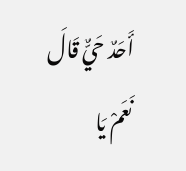أَحَدٌ حَيٌّ قَالَ نَعَمْ يَا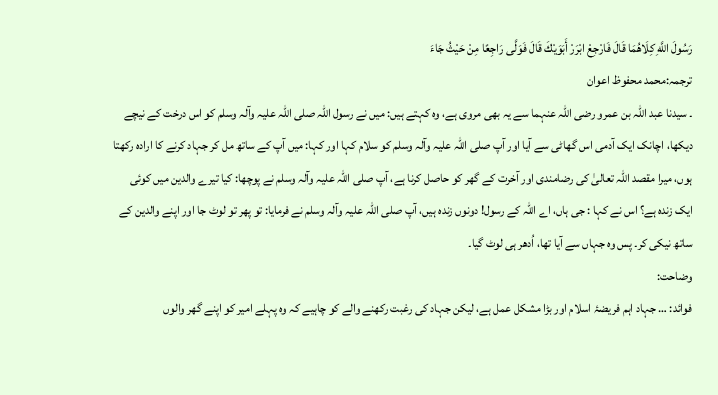رَسُولَ اللَّهِ كِلَاهُمَا قَالَ فَارْجِعْ ابْرَرْ أَبَوَيْكَ قَالَ فَوَلَّى رَاجِعًا مِنْ حَيْثُ جَاءَ
ترجمہ:محمد محفوظ اعوان
۔ سیدنا عبد اللہ بن عمرو رضی اللہ عنہما سے یہ بھی مروی ہے، وہ کہتے ہیں: میں نے رسول اللہ صلی اللہ علیہ وآلہ وسلم کو اس درخت کے نیچے دیکھا، اچانک ایک آدمی اس گھاٹی سے آیا اور آپ صلی اللہ علیہ وآلہ وسلم کو سلام کہا اور کہا: میں آپ کے ساتھ مل کر جہاد کرنے کا ارادہ رکھتا ہوں، میرا مقصد اللہ تعالیٰ کی رضامندی اور آخرت کے گھر کو حاصل کرنا ہے، آپ صلی اللہ علیہ وآلہ وسلم نے پوچھا: کیا تیرے والدین میں کوئی ایک زندہ ہے؟ اس نے کہا : جی ہاں، اے اللہ کے رسول! دونوں زندہ ہیں، آپ صلی اللہ علیہ وآلہ وسلم نے فرمایا: تو پھر تو لوٹ جا اور اپنے والدین کے ساتھ نیکی کر۔ پس وہ جہاں سے آیا تھا، اُدھر ہی لوٹ گیا۔
وضاحت:
فوائد: … جہاد اہم فریضۂ اسلام اور بڑا مشکل عمل ہے، لیکن جہاد کی رغبت رکھنے والے کو چاہیے کہ وہ پہلے امیر کو اپنے گھر والوں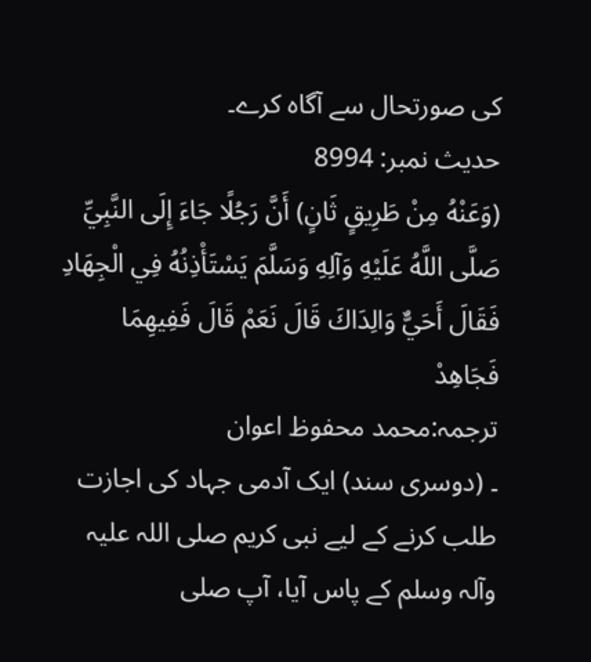کی صورتحال سے آگاہ کرے۔
حدیث نمبر: 8994
(وَعَنْهُ مِنْ طَرِيقٍ ثَانٍ) أَنَّ رَجُلًا جَاءَ إِلَى النَّبِيِّ صَلَّى اللَّهُ عَلَيْهِ وَآلِهِ وَسَلَّمَ يَسْتَأْذِنُهُ فِي الْجِهَادِ فَقَالَ أَحَيٌّ وَالِدَاكَ قَالَ نَعَمْ قَالَ فَفِيهِمَا فَجَاهِدْ
ترجمہ:محمد محفوظ اعوان
۔ (دوسری سند) ایک آدمی جہاد کی اجازت طلب کرنے کے لیے نبی کریم صلی اللہ علیہ وآلہ وسلم کے پاس آیا، آپ صلی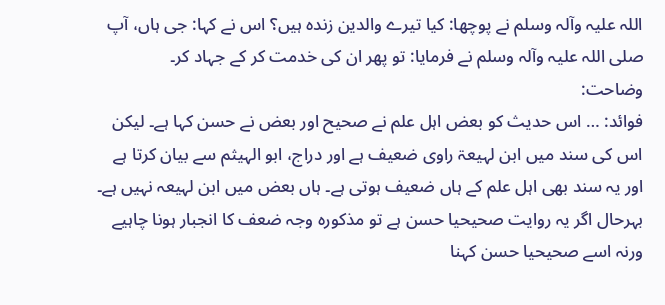اللہ علیہ وآلہ وسلم نے پوچھا: کیا تیرے والدین زندہ ہیں؟ اس نے کہا: جی ہاں، آپ صلی اللہ علیہ وآلہ وسلم نے فرمایا: تو پھر ان کی خدمت کر کے جہاد کر۔
وضاحت:
فوائد: … اس حدیث کو بعض اہل علم نے صحیح اور بعض نے حسن کہا ہے۔ لیکن اس کی سند میں ابن لہیعۃ راوی ضعیف ہے اور دراج، ابو الہیثم سے بیان کرتا ہے اور یہ سند بھی اہل علم کے ہاں ضعیف ہوتی ہے۔ ہاں بعض میں ابن لہیعہ نہیں ہے۔ بہرحال اگر یہ روایت صحیحیا حسن ہے تو مذکورہ وجہ ضعف کا انجبار ہونا چاہیے ورنہ اسے صحیحیا حسن کہنا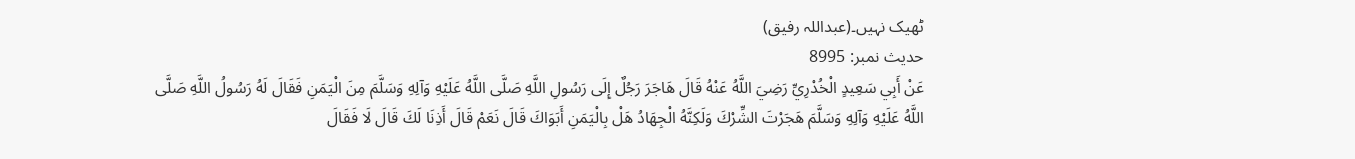ٹھیک نہیں۔(عبداللہ رفیق)
حدیث نمبر: 8995
عَنْ أَبِي سَعِيدٍ الْخُدْرِيِّ رَضِيَ اللَّهُ عَنْهُ قَالَ هَاجَرَ رَجُلٌ إِلَى رَسُولِ اللَّهِ صَلَّى اللَّهُ عَلَيْهِ وَآلِهِ وَسَلَّمَ مِنَ الْيَمَنِ فَقَالَ لَهُ رَسُولُ اللَّهِ صَلَّى اللَّهُ عَلَيْهِ وَآلِهِ وَسَلَّمَ هَجَرْتَ الشِّرْكَ وَلَكِنَّهُ الْجِهَادُ هَلْ بِالْيَمَنِ أَبَوَاكَ قَالَ نَعَمْ قَالَ أَذِنَا لَكَ قَالَ لَا فَقَالَ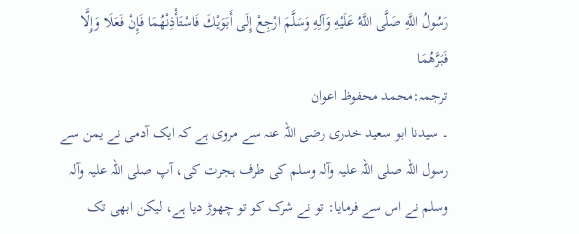رَسُولُ اللَّهِ صَلَّى اللَّهُ عَلَيْهِ وَآلِهِ وَسَلَّمَ ارْجِعْ إِلَى أَبَوَيْكَ فَاسْتَأْذِنْهُمَا فَإِنْ فَعَلَا وَإِلَّا فَبَرَّهُمَا
ترجمہ:محمد محفوظ اعوان
۔ سیدنا ابو سعید خدری رضی اللہ عنہ سے مروی ہے کہ ایک آدمی نے یمن سے رسول اللہ صلی اللہ علیہ وآلہ وسلم کی طرف ہجرت کی، آپ صلی اللہ علیہ وآلہ وسلم نے اس سے فرمایا: تو نے شرک کو تو چھوڑ دیا ہے، لیکن ابھی تک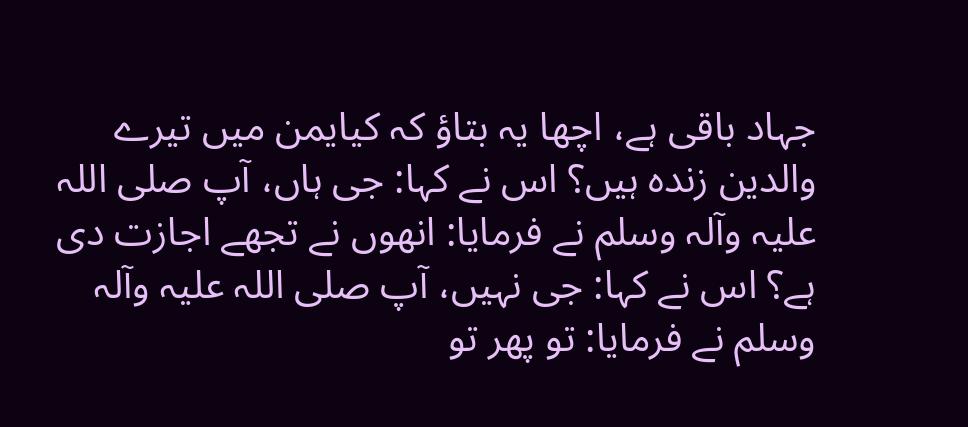جہاد باقی ہے، اچھا یہ بتاؤ کہ کیایمن میں تیرے والدین زندہ ہیں؟ اس نے کہا: جی ہاں، آپ صلی اللہ علیہ وآلہ وسلم نے فرمایا: انھوں نے تجھے اجازت دی ہے؟ اس نے کہا: جی نہیں، آپ صلی اللہ علیہ وآلہ وسلم نے فرمایا: تو پھر تو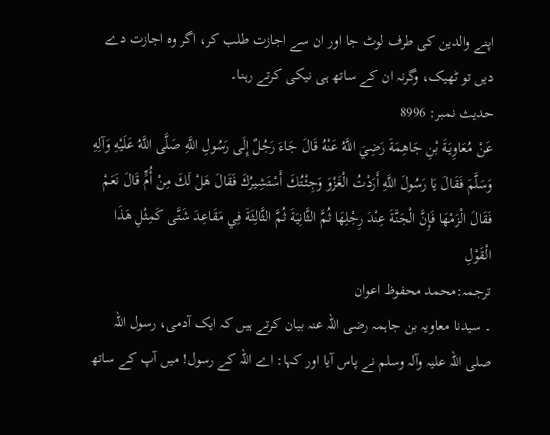اپنے والدین کی طرف لوٹ جا اور ان سے اجازت طلب کر، اگر وہ اجازت دے دیں تو ٹھیک، وگرنہ ان کے ساتھ ہی نیکی کرتے رہنا۔
حدیث نمبر: 8996
عَنْ مُعَاوِيَةَ بْنِ جَاهِمَةَ رَضِيَ اللَّهُ عَنْهُ قَالَ جَاءَ رَجُلٌ إِلَى رَسُولِ اللَّهِ صَلَّى اللَّهُ عَلَيْهِ وَآلِهِ وَسَلَّمَ فَقَالَ يَا رَسُولَ اللَّهِ أَرَدْتُ الْغَزْوَ وَجِئْتُكَ أَسْتَشِيرُكَ فَقَالَ هَلْ لَكَ مِنْ أُمٍّ قَالَ نَعَمْ فَقَالَ الْزَمْهَا فَإِنَّ الْجَنَّةَ عِنْدَ رِجْلِهَا ثُمَّ الثَّانِيَةَ ثُمَّ الثَّالِثَةَ فِي مَقَاعِدَ شَتَّى كَمِثْلِ هَذَا الْقَوْلِ
ترجمہ:محمد محفوظ اعوان
۔ سیدنا معاویہ بن جاہمہ رضی اللہ عنہ بیان کرتے ہیں کہ ایک آدمی، رسول اللہ صلی اللہ علیہ وآلہ وسلم نے پاس آیا اور کہا: اے اللہ کے رسول! میں آپ کے ساتھ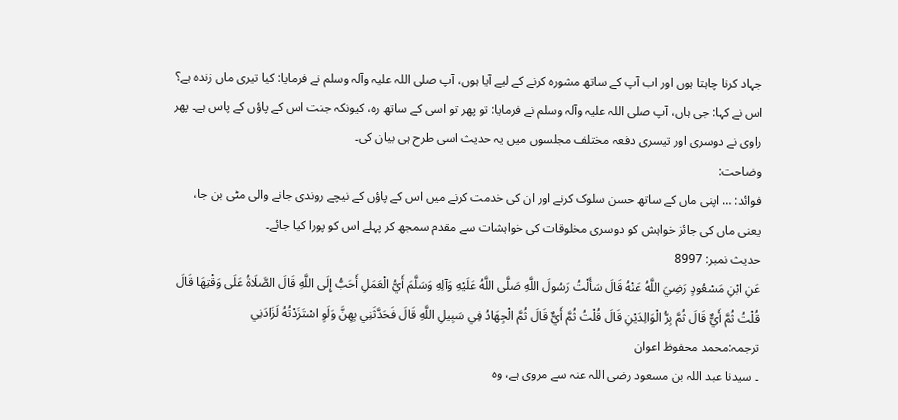جہاد کرنا چاہتا ہوں اور اب آپ کے ساتھ مشورہ کرنے کے لیے آیا ہوں، آپ صلی اللہ علیہ وآلہ وسلم نے فرمایا: کیا تیری ماں زندہ ہے؟ اس نے کہا: جی ہاں، آپ صلی اللہ علیہ وآلہ وسلم نے فرمایا: تو پھر تو اسی کے ساتھ رہ، کیونکہ جنت اس کے پاؤں کے پاس ہے۔ پھر راوی نے دوسری اور تیسری دفعہ مختلف مجلسوں میں یہ حدیث اسی طرح ہی بیان کی۔
وضاحت:
فوائد: … اپنی ماں کے ساتھ حسن سلوک کرنے اور ان کی خدمت کرنے میں اس کے پاؤں کے نیچے روندی جانے والی مٹی بن جا، یعنی ماں کی جائز خواہش کو دوسری مخلوقات کی خواہشات سے مقدم سمجھ کر پہلے اس کو پورا کیا جائے۔
حدیث نمبر: 8997
عَنِ ابْنِ مَسْعُودٍ رَضِيَ اللَّهُ عَنْهُ قَالَ سَأَلْتُ رَسُولَ اللَّهِ صَلَّى اللَّهُ عَلَيْهِ وَآلِهِ وَسَلَّمَ أَيُّ الْعَمَلِ أَحَبُّ إِلَى اللَّهِ قَالَ الصَّلَاةُ عَلَى وَقْتِهَا قَالَ قُلْتُ ثُمَّ أَيٌّ قَالَ ثُمَّ بِرُّ الْوَالِدَيْنِ قَالَ قُلْتُ ثُمَّ أَيٌّ قَالَ ثُمَّ الْجِهَادُ فِي سَبِيلِ اللَّهِ قَالَ فَحَدَّثَنِي بِهِنَّ وَلَوِ اسْتَزَدْتُهُ لَزَادَنِي
ترجمہ:محمد محفوظ اعوان
۔ سیدنا عبد اللہ بن مسعود رضی اللہ عنہ سے مروی ہے، وہ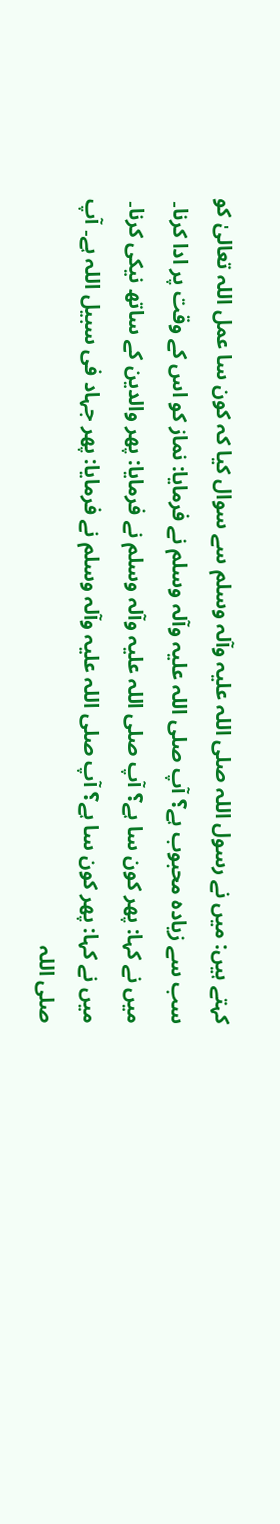کہتے ہیں: میں نے رسول اللہ صلی اللہ علیہ وآلہ وسلم سے سوال کیا کہ کون سا عمل اللہ تعالیٰ کو سب سے زیادہ محبوب ہے؟ آپ صلی اللہ علیہ وآلہ وسلم نے فرمایا: نماز کو اس کے وقت پر ادا کرنا۔ میں نے کہا: پھر کون سا ہے؟ آپ صلی اللہ علیہ وآلہ وسلم نے فرمایا: پھر والدین کے ساتھ نیکی کرنا۔ میں نے کہا: پھر کون سا ہے؟ آپ صلی اللہ علیہ وآلہ وسلم نے فرمایا: پھر جہاد فی سبیل اللہ ہے۔ آپ صلی اللہ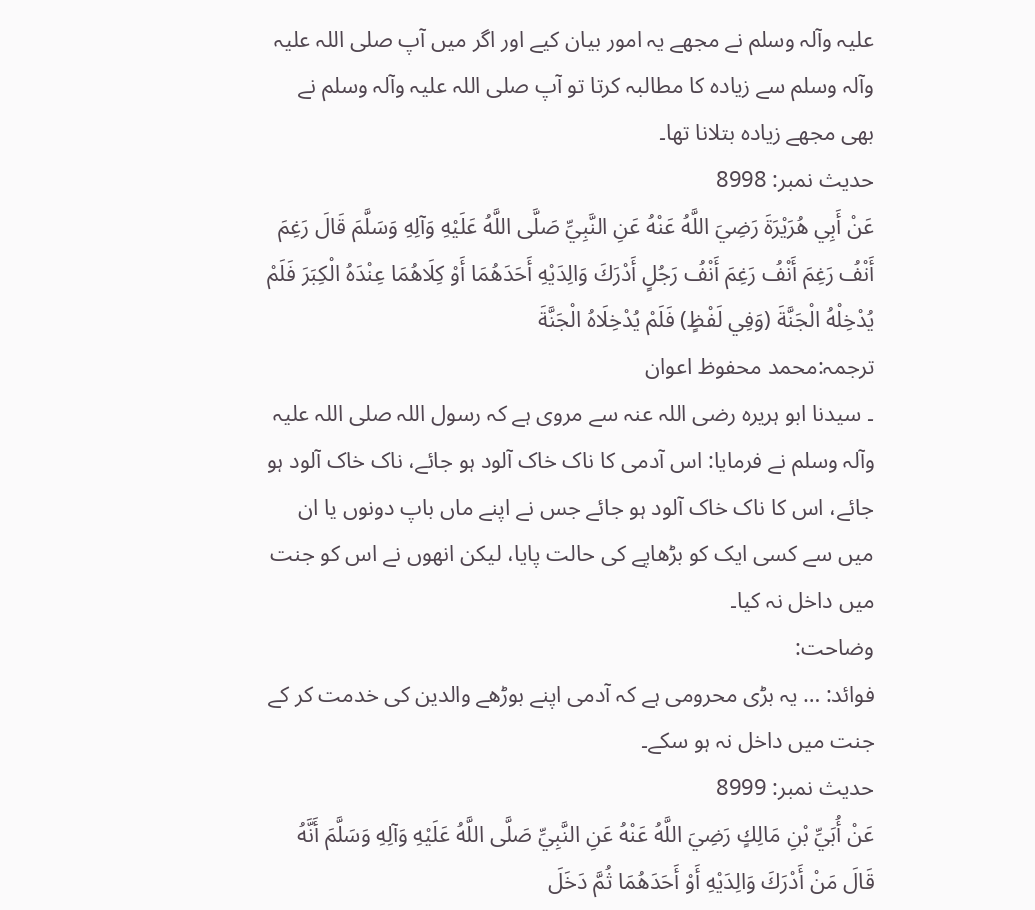علیہ وآلہ وسلم نے مجھے یہ امور بیان کیے اور اگر میں آپ صلی اللہ علیہ وآلہ وسلم سے زیادہ کا مطالبہ کرتا تو آپ صلی اللہ علیہ وآلہ وسلم نے بھی مجھے زیادہ بتلانا تھا۔
حدیث نمبر: 8998
عَنْ أَبِي هُرَيْرَةَ رَضِيَ اللَّهُ عَنْهُ عَنِ النَّبِيِّ صَلَّى اللَّهُ عَلَيْهِ وَآلِهِ وَسَلَّمَ قَالَ رَغِمَ أَنْفُ رَغِمَ أَنْفُ رَغِمَ أَنْفُ رَجُلٍ أَدْرَكَ وَالِدَيْهِ أَحَدَهُمَا أَوْ كِلَاهُمَا عِنْدَهُ الْكِبَرَ فَلَمْ يُدْخِلْهُ الْجَنَّةَ (وَفِي لَفْظٍ) فَلَمْ يُدْخِلَاهُ الْجَنَّةَ
ترجمہ:محمد محفوظ اعوان
۔ سیدنا ابو ہریرہ رضی اللہ عنہ سے مروی ہے کہ رسول اللہ صلی اللہ علیہ وآلہ وسلم نے فرمایا: اس آدمی کا ناک خاک آلود ہو جائے، ناک خاک آلود ہو جائے، اس کا ناک خاک آلود ہو جائے جس نے اپنے ماں باپ دونوں یا ان میں سے کسی ایک کو بڑھاپے کی حالت پایا، لیکن انھوں نے اس کو جنت میں داخل نہ کیا۔
وضاحت:
فوائد: … یہ بڑی محرومی ہے کہ آدمی اپنے بوڑھے والدین کی خدمت کر کے جنت میں داخل نہ ہو سکے۔
حدیث نمبر: 8999
عَنْ أُبَيِّ بْنِ مَالِكٍ رَضِيَ اللَّهُ عَنْهُ عَنِ النَّبِيِّ صَلَّى اللَّهُ عَلَيْهِ وَآلِهِ وَسَلَّمَ أَنَّهُ قَالَ مَنْ أَدْرَكَ وَالِدَيْهِ أَوْ أَحَدَهُمَا ثُمَّ دَخَلَ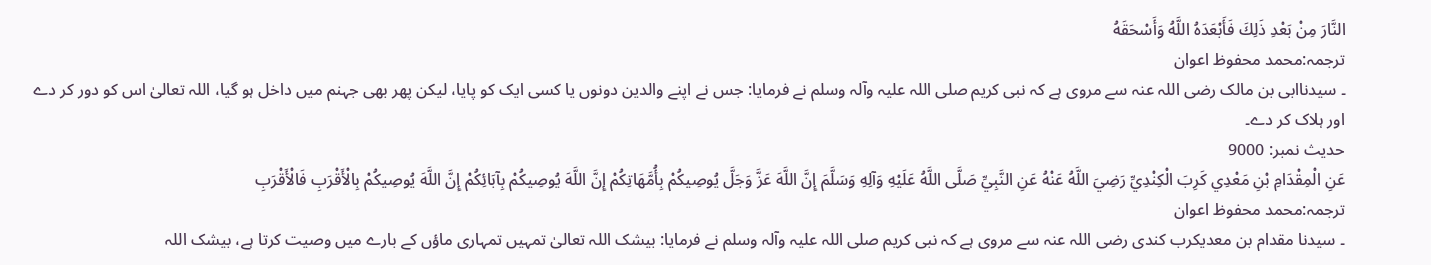النَّارَ مِنْ بَعْدِ ذَلِكَ فَأَبْعَدَهُ اللَّهُ وَأَسْحَقَهُ
ترجمہ:محمد محفوظ اعوان
۔ سیدناابی بن مالک رضی اللہ عنہ سے مروی ہے کہ نبی کریم صلی اللہ علیہ وآلہ وسلم نے فرمایا: جس نے اپنے والدین دونوں یا کسی ایک کو پایا، لیکن پھر بھی جہنم میں داخل ہو گیا، اللہ تعالیٰ اس کو دور کر دے اور ہلاک کر دے۔
حدیث نمبر: 9000
عَنِ الْمِقْدَامِ بْنِ مَعْدِي كَرِبَ الْكِنْدِيِّ رَضِيَ اللَّهُ عَنْهُ عَنِ النَّبِيِّ صَلَّى اللَّهُ عَلَيْهِ وَآلِهِ وَسَلَّمَ إِنَّ اللَّهَ عَزَّ وَجَلَّ يُوصِيكُمْ بِأُمَّهَاتِكُمْ إِنَّ اللَّهَ يُوصِيكُمْ بِآبَائِكُمْ إِنَّ اللَّهَ يُوصِيكُمْ بِالْأَقْرَبِ فَالْأَقْرَبِ
ترجمہ:محمد محفوظ اعوان
۔ سیدنا مقدام بن معدیکرب کندی رضی اللہ عنہ سے مروی ہے کہ نبی کریم صلی اللہ علیہ وآلہ وسلم نے فرمایا: بیشک اللہ تعالیٰ تمہیں تمہاری ماؤں کے بارے میں وصیت کرتا ہے، بیشک اللہ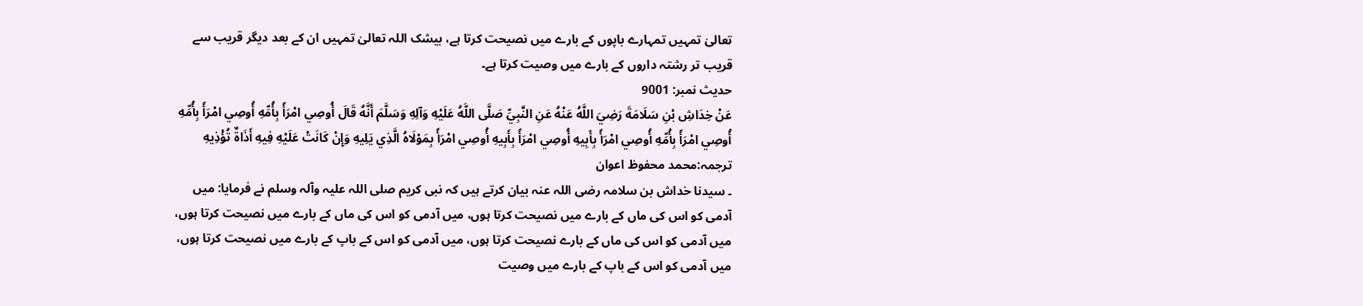تعالیٰ تمہیں تمہارے باپوں کے بارے میں نصیحت کرتا ہے، بیشک اللہ تعالیٰ تمہیں ان کے بعد دیگر قریب سے قریب تر رشتہ داروں کے بارے میں وصیت کرتا ہے۔
حدیث نمبر: 9001
عَنْ خِدَاشِ بْنِ سَلَامَةَ رَضِيَ اللَّهُ عَنْهُ عَنِ النَّبِيِّ صَلَّى اللَّهُ عَلَيْهِ وَآلِهِ وَسَلَّمَ أَنَّهُ قَالَ أُوصِي امْرَأً بِأُمِّهِ أُوصِي امْرَأً بِأُمِّهِ أُوصِي امْرَأً بِأُمِّهِ أُوصِي امْرَأً بِأَبِيهِ أُوصِي امْرَأً بِأَبِيهِ أُوصِي امْرَأً بِمَوْلَاهُ الَّذِي يَلِيهِ وَإِنْ كَانَتْ عَلَيْهِ فِيهِ أَذَاةٌ تُؤْذِيهِ
ترجمہ:محمد محفوظ اعوان
۔ سیدنا خداش بن سلامہ رضی اللہ عنہ بیان کرتے ہیں کہ نبی کریم صلی اللہ علیہ وآلہ وسلم نے فرمایا: میں آدمی کو اس کی ماں کے بارے میں نصیحت کرتا ہوں، میں آدمی کو اس کی ماں کے بارے میں نصیحت کرتا ہوں، میں آدمی کو اس کی ماں کے بارے نصیحت کرتا ہوں، میں آدمی کو اس کے باپ کے بارے میں نصیحت کرتا ہوں، میں آدمی کو اس کے باپ کے بارے میں وصیت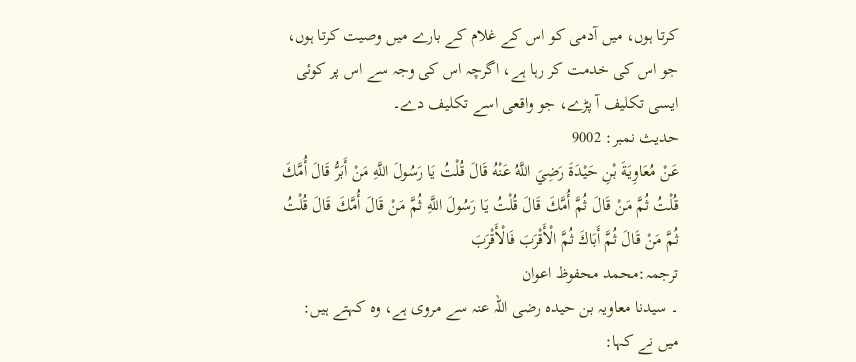کرتا ہوں، میں آدمی کو اس کے غلام کے بارے میں وصیت کرتا ہوں، جو اس کی خدمت کر رہا ہے، اگرچہ اس کی وجہ سے اس پر کوئی ایسی تکلیف آ پڑے، جو واقعی اسے تکلیف دے۔
حدیث نمبر: 9002
عَنْ مُعَاوِيَةَ بْنِ حَيْدَةَ رَضِيَ اللَّهُ عَنْهُ قَالَ قُلْتُ يَا رَسُولَ اللَّهِ مَنْ أَبَرُّ قَالَ أُمَّكَ قُلْتُ ثُمَّ مَنْ قَالَ ثُمَّ أُمَّكَ قَالَ قُلْتُ يَا رَسُولَ اللَّهِ ثُمَّ مَنْ قَالَ أُمَّكَ قَالَ قُلْتُ ثُمَّ مَنْ قَالَ ثُمَّ أَبَاكَ ثُمَّ الْأَقْرَبَ فَالْأَقْرَبَ
ترجمہ:محمد محفوظ اعوان
۔ سیدنا معاویہ بن حیدہ رضی اللہ عنہ سے مروی ہے، وہ کہتے ہیں: میں نے کہا: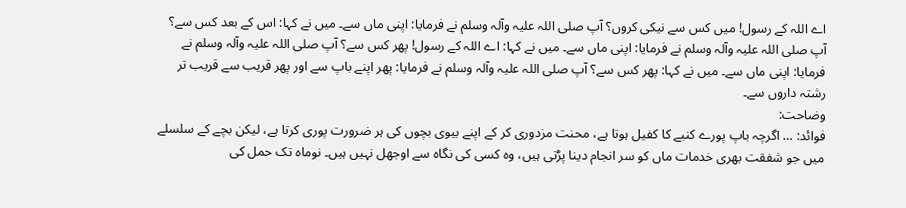اے اللہ کے رسول! میں کس سے نیکی کروں؟ آپ صلی اللہ علیہ وآلہ وسلم نے فرمایا: اپنی ماں سے۔ میں نے کہا: اس کے بعد کس سے؟ آپ صلی اللہ علیہ وآلہ وسلم نے فرمایا: اپنی ماں سے۔ میں نے کہا: اے اللہ کے رسول! پھر کس سے؟ آپ صلی اللہ علیہ وآلہ وسلم نے فرمایا: اپنی ماں سے۔ میں نے کہا: پھر کس سے؟ آپ صلی اللہ علیہ وآلہ وسلم نے فرمایا: پھر اپنے باپ سے اور پھر قریب سے قریب تر رشتہ داروں سے۔
وضاحت:
فوائد: … اگرچہ باپ پورے کنبے کا کفیل ہوتا ہے، محنت مزدوری کر کے اپنے بیوی بچوں کی ہر ضرورت پوری کرتا ہے، لیکن بچے کے سلسلے میں جو شفقت بھری خدمات ماں کو سر انجام دینا پڑتی ہیں، وہ کسی کی نگاہ سے اوجھل نہیں ہیں۔ نوماہ تک حمل کی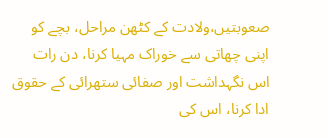صعوبتیں،ولادت کے کٹھن مراحل، بچے کو اپنی چھاتی سے خوراک مہیا کرنا، دن رات اس نگہداشت اور صفائی ستھرائی کے حقوق ادا کرنا، اس کی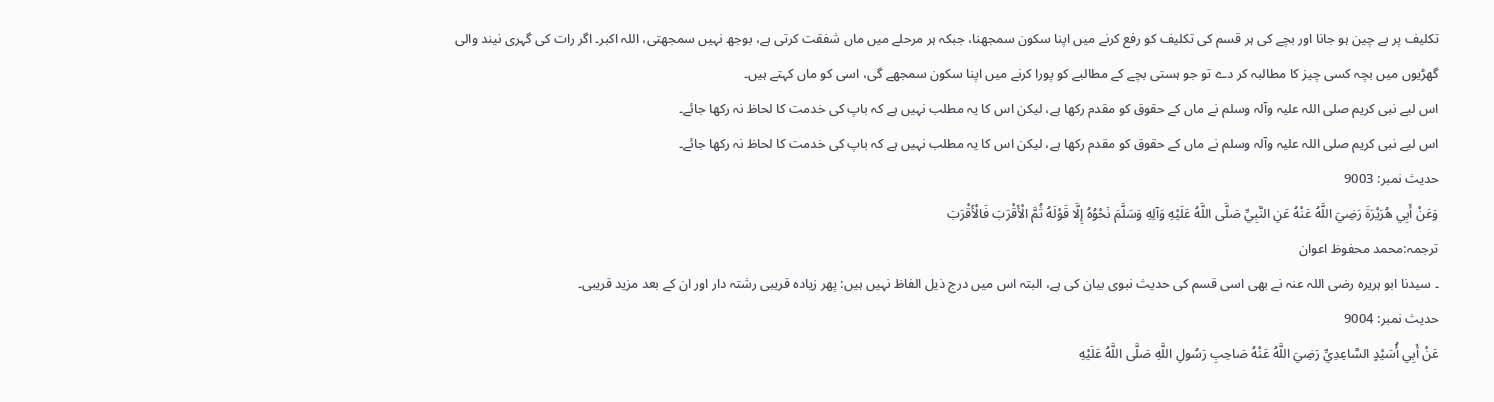تکلیف پر بے چین ہو جانا اور بچے کی ہر قسم کی تکلیف کو رفع کرنے میں اپنا سکون سمجھنا، جبکہ ہر مرحلے میں ماں شفقت کرتی ہے، بوجھ نہیں سمجھتی، اللہ اکبر۔ اگر رات کی گہری نیند والی گھڑیوں میں بچہ کسی چیز کا مطالبہ کر دے تو جو ہستی بچے کے مطالبے کو پورا کرنے میں اپنا سکون سمجھے گی، اسی کو ماں کہتے ہیں۔
اس لیے نبی کریم صلی اللہ علیہ وآلہ وسلم نے ماں کے حقوق کو مقدم رکھا ہے، لیکن اس کا یہ مطلب نہیں ہے کہ باپ کی خدمت کا لحاظ نہ رکھا جائے۔
اس لیے نبی کریم صلی اللہ علیہ وآلہ وسلم نے ماں کے حقوق کو مقدم رکھا ہے، لیکن اس کا یہ مطلب نہیں ہے کہ باپ کی خدمت کا لحاظ نہ رکھا جائے۔
حدیث نمبر: 9003
وَعَنْ أَبِي هُرَيْرَةَ رَضِيَ اللَّهُ عَنْهُ عَنِ النَّبِيِّ صَلَّى اللَّهُ عَلَيْهِ وَآلِهِ وَسَلَّمَ نَحْوُهُ إِلَّا قَوْلَهُ ثُمَّ الْأَقْرَبَ فَالْأَقْرَبَ
ترجمہ:محمد محفوظ اعوان
۔ سیدنا ابو ہریرہ رضی اللہ عنہ نے بھی اسی قسم کی حدیث نبوی بیان کی ہے، البتہ اس میں درج ذیل الفاظ نہیں ہیں: پھر زیادہ قریبی رشتہ دار اور ان کے بعد مزید قریبی۔
حدیث نمبر: 9004
عَنْ أَبِي أُسَيْدٍ السَّاعِدِيِّ رَضِيَ اللَّهُ عَنْهُ صَاحِبِ رَسُولِ اللَّهِ صَلَّى اللَّهُ عَلَيْهِ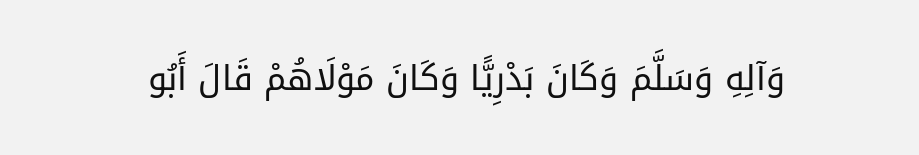وَآلِهِ وَسَلَّمَ وَكَانَ بَدْرِيًّا وَكَانَ مَوْلَاهُمْ قَالَ أَبُو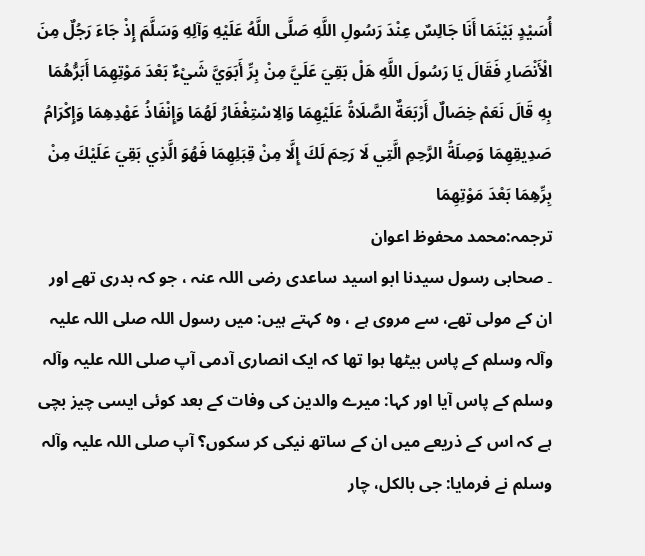أُسَيْدٍ بَيْنَمَا أَنَا جَالِسٌ عِنْدَ رَسُولِ اللَّهِ صَلَّى اللَّهُ عَلَيْهِ وَآلِهِ وَسَلَّمَ إِذْ جَاءَ رَجُلٌ مِنَ الْأَنْصَارِ فَقَالَ يَا رَسُولَ اللَّهِ هَلْ بَقِيَ عَلَيَّ مِنْ بِرِّ أَبَوَيَّ شَيْءٌ بَعْدَ مَوْتِهِمَا أَبَرُّهُمَا بِهِ قَالَ نَعَمْ خِصَالٌ أَرْبَعَةٌ الصَّلَاةُ عَلَيْهِمَا وَالِاسْتِغْفَارُ لَهُمَا وَإِنْفَاذُ عَهْدِهِمَا وَإِكْرَامُ صَدِيقِهِمَا وَصِلَةُ الرَّحِمِ الَّتِي لَا رَحِمَ لَكَ إِلَّا مِنْ قِبَلِهِمَا فَهُوَ الَّذِي بَقِيَ عَلَيْكَ مِنْ بِرِّهِمَا بَعْدَ مَوْتِهِمَا
ترجمہ:محمد محفوظ اعوان
۔ صحابی رسول سیدنا ابو اسید ساعدی رضی اللہ عنہ ، جو کہ بدری تھے اور ان کے مولی تھے، سے مروی ہے ، وہ کہتے ہیں: میں رسول اللہ صلی اللہ علیہ وآلہ وسلم کے پاس بیٹھا ہوا تھا کہ ایک انصاری آدمی آپ صلی اللہ علیہ وآلہ وسلم کے پاس آیا اور کہا: میرے والدین کی وفات کے بعد کوئی ایسی چیز بچی ہے کہ اس کے ذریعے میں ان کے ساتھ نیکی کر سکوں؟ آپ صلی اللہ علیہ وآلہ وسلم نے فرمایا: جی بالکل، چار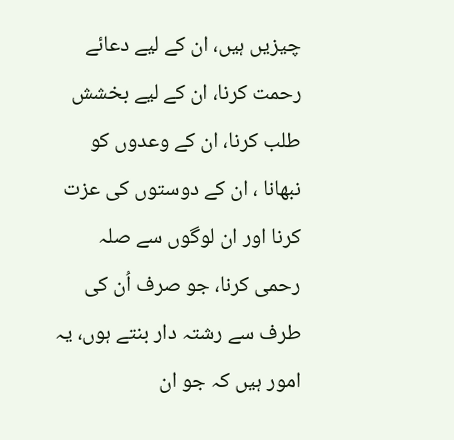چیزیں ہیں، ان کے لیے دعائے رحمت کرنا، ان کے لیے بخشش طلب کرنا، ان کے وعدوں کو نبھانا ، ان کے دوستوں کی عزت کرنا اور ان لوگوں سے صلہ رحمی کرنا، جو صرف اُن کی طرف سے رشتہ دار بنتے ہوں، یہ امور ہیں کہ جو ان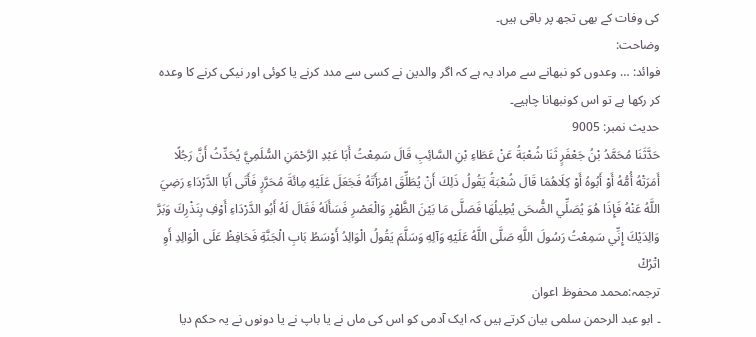کی وفات کے بھی تجھ پر باقی ہیں۔
وضاحت:
فوائد: … وعدوں کو نبھانے سے مراد یہ ہے کہ اگر والدین نے کسی سے مدد کرنے یا کوئی اور نیکی کرنے کا وعدہ کر رکھا ہے تو اس کونبھانا چاہیے۔
حدیث نمبر: 9005
حَدَّثَنَا مُحَمَّدُ بْنُ جَعْفَرٍ ثَنَا شُعْبَةُ عَنْ عَطَاءِ بْنِ السَّائِبِ قَالَ سَمِعْتُ أَبَا عَبْدِ الرَّحْمَنِ السُّلَمِيَّ يُحَدِّثُ أَنَّ رَجُلًا أَمَرَتْهُ أُمُّهُ أَوْ أَبُوهُ أَوْ كِلَاهُمَا قَالَ شُعْبَةُ يَقُولُ ذَلِكَ أَنْ يُطَلِّقَ امْرَأَتَهُ فَجَعَلَ عَلَيْهِ مِائَةَ مُحَرَّرٍ فَأَتَى أَبَا الدَّرْدَاءِ رَضِيَ اللَّهُ عَنْهُ فَإِذَا هُوَ يُصَلِّي الضُّحَى يُطِيلُهَا فَصَلَّى مَا بَيْنَ الظَّهْرِ وَالْعَصْرِ فَسَأَلَهُ فَقَالَ لَهُ أَبُو الدَّرْدَاءِ أَوْفِ بِنَذْرِكَ وَبَرَّ وَالِدَيْكَ إِنِّي سَمِعْتُ رَسُولَ اللَّهِ صَلَّى اللَّهُ عَلَيْهِ وَآلِهِ وَسَلَّمَ يَقُولُ الْوَالِدُ أَوْسَطُ بَابِ الْجَنَّةِ فَحَافِظْ عَلَى الْوَالِدِ أَوِ اتْرُكْ
ترجمہ:محمد محفوظ اعوان
۔ ابو عبد الرحمن سلمی بیان کرتے ہیں کہ ایک آدمی کو اس کی ماں نے یا باپ نے یا دونوں نے یہ حکم دیا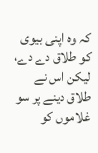کہ وہ اپنی بیوی کو طلاق دے دے، لیکن اس نے طلاق دینے پر سو غلاموں کو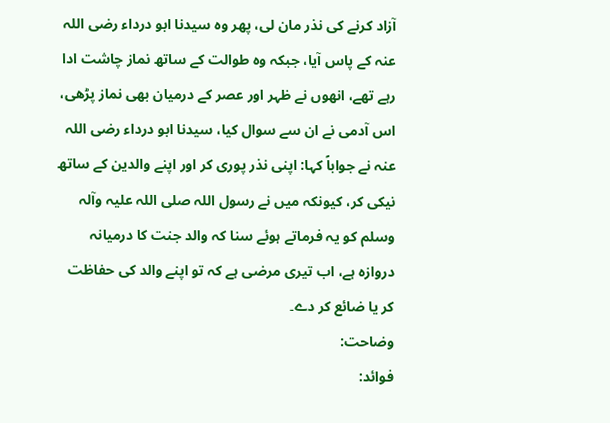آزاد کرنے کی نذر مان لی، پھر وہ سیدنا ابو درداء رضی اللہ عنہ کے پاس آیا، جبکہ وہ طوالت کے ساتھ نماز چاشت ادا رہے تھے، انھوں نے ظہر اور عصر کے درمیان بھی نماز پڑھی، اس آدمی نے ان سے سوال کیا، سیدنا ابو درداء رضی اللہ عنہ نے جواباً کہا: اپنی نذر پوری کر اور اپنے والدین کے ساتھ نیکی کر، کیونکہ میں نے رسول اللہ صلی اللہ علیہ وآلہ وسلم کو یہ فرماتے ہوئے سنا کہ والد جنت کا درمیانہ دروازہ ہے، اب تیری مرضی ہے کہ تو اپنے والد کی حفاظت کر یا ضائع کر دے۔
وضاحت:
فوائد: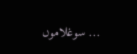… سوغلاموں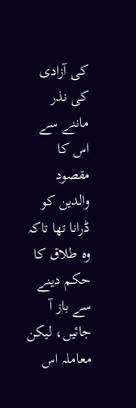کی آزادی کی نذر ماننے سے اس کا مقصود والدین کو ڈرانا تھا تاکہ وہ طلاق کا حکم دینے سے باز آ جائیں، لیکن معاملہ اس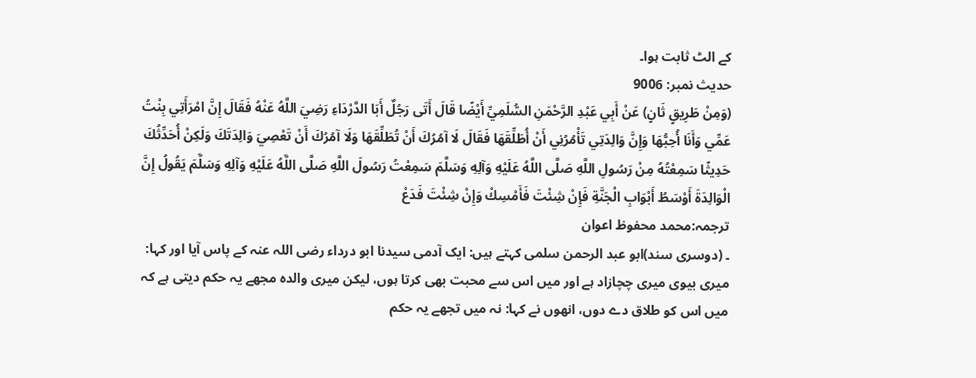کے الٹ ثابت ہوا۔
حدیث نمبر: 9006
(وَمِنْ طَرِيقٍ ثَانٍ) عَنْ أَبِي عَبْدِ الرَّحْمَنِ السُّلَمِيِّ أَيْضًا قَالَ أَتَى رَجُلٌ أَبَا الدَّرْدَاءِ رَضِيَ اللَّهُ عَنْهُ فَقَالَ إِنَّ امْرَأَتِي بِنْتُ عَمِّي وَأَنَا أُحِبُّهَا وَإِنَّ وَالِدَتِي تَأْمُرُنِي أَنْ أُطَلِّقَهَا فَقَالَ لَا آمُرُكَ أَنْ تُطَلِّقَهَا وَلَا آمُرُكَ أَنْ تَعْصِيَ وَالِدَتَكَ وَلَكِنْ أُحَدِّثُكَ حَدِيثًا سَمِعْتُهُ مِنْ رَسُولِ اللَّهِ صَلَّى اللَّهُ عَلَيْهِ وَآلِهِ وَسَلَّمَ سَمِعْتُ رَسُولَ اللَّهِ صَلَّى اللَّهُ عَلَيْهِ وَآلِهِ وَسَلَّمَ يَقُولُ إِنَّ الْوَالِدَةَ أَوْسَطُ أَبْوَابِ الْجَنَّةِ فَإِنْ شِئْتَ فَأَمْسِكْ وَإِنْ شِئْتَ فَدَعْ
ترجمہ:محمد محفوظ اعوان
۔ (دوسری سند)ابو عبد الرحمن سلمی کہتے ہیں: ایک آدمی سیدنا ابو درداء رضی اللہ عنہ کے پاس آیا اور کہا: میری بیوی میری چچازاد ہے اور میں اس سے محبت بھی کرتا ہوں، لیکن میری والدہ مجھے یہ حکم دیتی ہے کہ میں اس کو طلاق دے دوں، انھوں نے کہا: نہ میں تجھے یہ حکم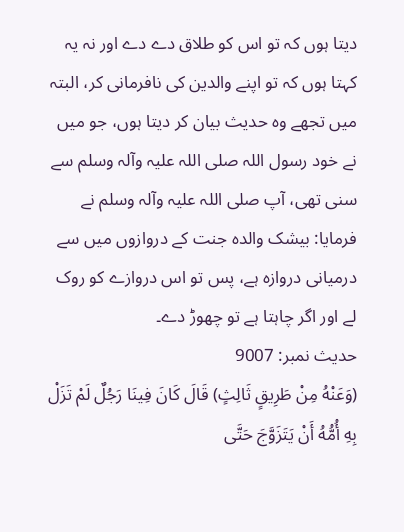دیتا ہوں کہ تو اس کو طلاق دے دے اور نہ یہ کہتا ہوں کہ تو اپنے والدین کی نافرمانی کر، البتہ میں تجھے وہ حدیث بیان کر دیتا ہوں، جو میں نے خود رسول اللہ صلی اللہ علیہ وآلہ وسلم سے سنی تھی، آپ صلی اللہ علیہ وآلہ وسلم نے فرمایا: بیشک والدہ جنت کے دروازوں میں سے درمیانی دروازہ ہے، پس تو اس دروازے کو روک لے اور اگر چاہتا ہے تو چھوڑ دے۔
حدیث نمبر: 9007
(وَعَنْهُ مِنْ طَرِيقٍ ثَالِثٍ) قَالَ كَانَ فِينَا رَجُلٌ لَمْ تَزَلْ بِهِ أُمُّهُ أَنْ يَتَزَوَّجَ حَتَّى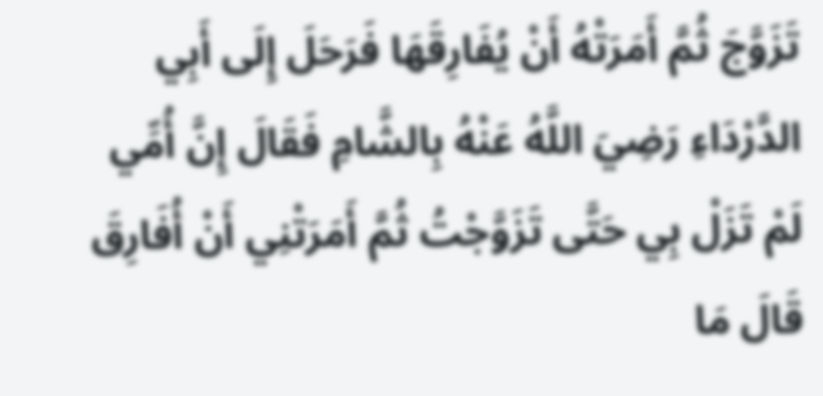تَزَوَّجَ ثُمَّ أَمَرَتْهُ أَنْ يُفَارِقَهَا فَرَحَلَ إِلَى أَبِي الدَّرْدَاءِ رَضِيَ اللَّهُ عَنْهُ بِالشَّامِ فَقَالَ إِنَّ أُمِّي لَمْ تَزَلْ بِي حَتَّى تَزَوَّجْتُ ثُمَّ أَمَرَتْنِي أَنْ أُفَارِقَ قَالَ مَا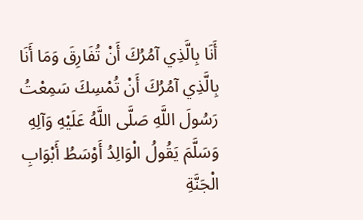أَنَا بِالَّذِي آمُرُكَ أَنْ تُفَارِقَ وَمَا أَنَا بِالَّذِي آمُرُكَ أَنْ تُمْسِكَ سَمِعْتُ رَسُولَ اللَّهِ صَلَّى اللَّهُ عَلَيْهِ وَآلِهِ وَسَلَّمَ يَقُولُ الْوَالِدُ أَوْسَطُ أَبْوَابِ الْجَنَّةِ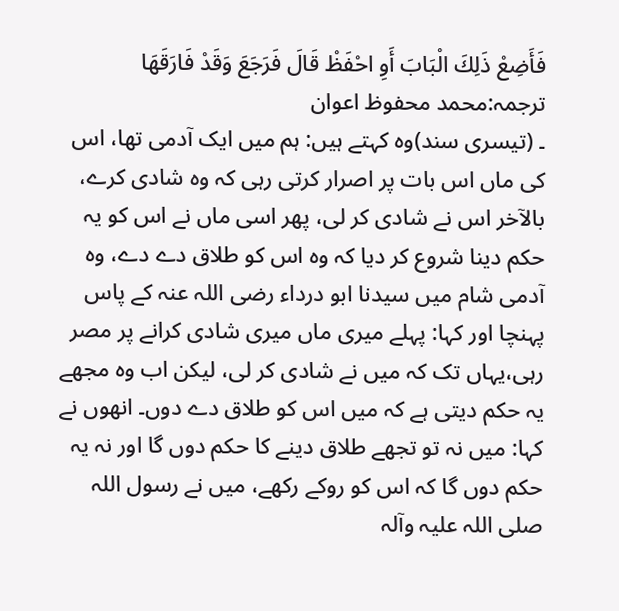فَأَضِعْ ذَلِكَ الْبَابَ أَوِ احْفَظْ قَالَ فَرَجَعَ وَقَدْ فَارَقَهَا
ترجمہ:محمد محفوظ اعوان
۔ (تیسری سند)وہ کہتے ہیں: ہم میں ایک آدمی تھا، اس کی ماں اس بات پر اصرار کرتی رہی کہ وہ شادی کرے، بالآخر اس نے شادی کر لی، پھر اسی ماں نے اس کو یہ حکم دینا شروع کر دیا کہ وہ اس کو طلاق دے دے، وہ آدمی شام میں سیدنا ابو درداء رضی اللہ عنہ کے پاس پہنچا اور کہا: پہلے میری ماں میری شادی کرانے پر مصر رہی،یہاں تک کہ میں نے شادی کر لی، لیکن اب وہ مجھے یہ حکم دیتی ہے کہ میں اس کو طلاق دے دوں۔ انھوں نے کہا: میں نہ تو تجھے طلاق دینے کا حکم دوں گا اور نہ یہ حکم دوں گا کہ اس کو روکے رکھے، میں نے رسول اللہ صلی اللہ علیہ وآلہ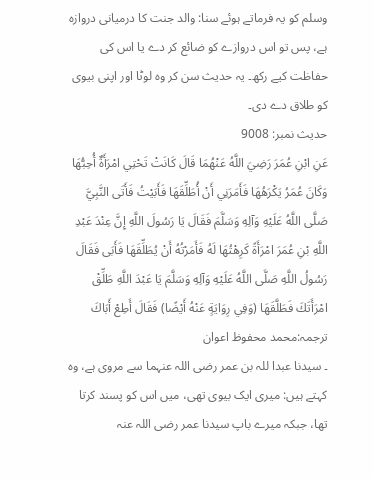وسلم کو یہ فرماتے ہوئے سنا: والد جنت کا درمیانی دروازہ ہے، پس تو اس دروازے کو ضائع کر دے یا اس کی حفاظت کیے رکھ۔ یہ حدیث سن کر وہ لوٹا اور اپنی بیوی کو طلاق دے دی۔
حدیث نمبر: 9008
عَنِ ابْنِ عُمَرَ رَضِيَ اللَّهُ عَنْهُمَا قَالَ كَانَتْ تَحْتِي امْرَأَةٌ أُحِبُّهَا وَكَانَ عُمَرُ يَكْرَهُهَا فَأَمَرَنِي أَنْ أُطَلِّقَهَا فَأَبَيْتُ فَأَتَى النَّبِيَّ صَلَّى اللَّهُ عَلَيْهِ وَآلِهِ وَسَلَّمَ فَقَالَ يَا رَسُولَ اللَّهِ إِنَّ عِنْدَ عَبْدِ اللَّهِ بْنِ عُمَرَ امْرَأَةً كَرِهْتُهَا لَهُ فَأَمَرْتُهُ أَنْ يُطَلِّقَهَا فَأَبَى فَقَالَ رَسُولُ اللَّهِ صَلَّى اللَّهُ عَلَيْهِ وَآلِهِ وَسَلَّمَ يَا عَبْدَ اللَّهِ طَلِّقْ امْرَأَتَكَ فَطَلَّقَهَا (وَفِي رِوَايَةٍ عَنْهُ أَيْضًا) فَقَالَ أَطِعْ أَبَاكَ
ترجمہ:محمد محفوظ اعوان
۔ سیدنا عبدا للہ بن عمر رضی اللہ عنہما سے مروی ہے، وہ کہتے ہیں: میری ایک بیوی تھی، میں اس کو پسند کرتا تھا، جبکہ میرے باپ سیدنا عمر رضی اللہ عنہ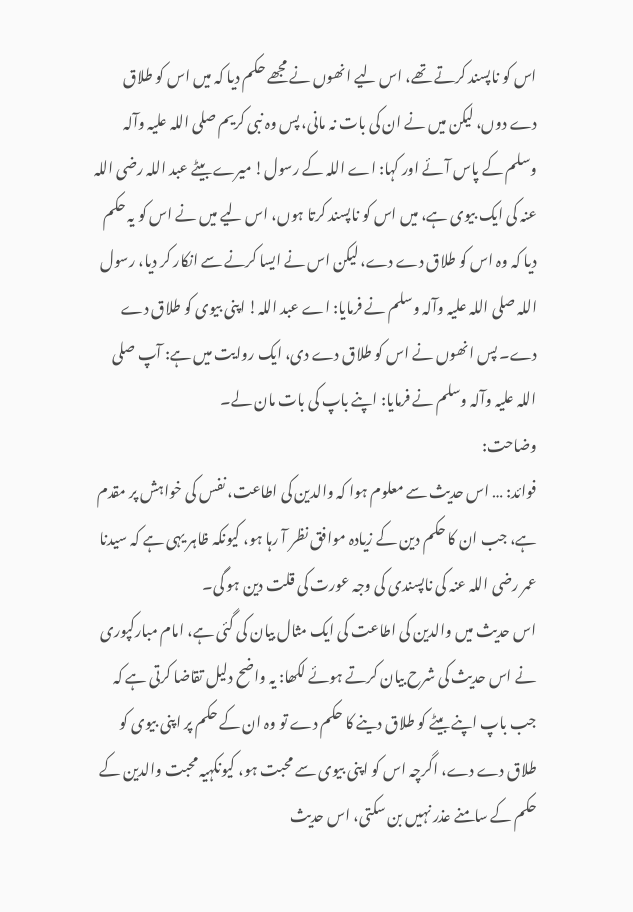اس کو ناپسند کرتے تھے، اس لیے انھوں نے مجھے حکم دیا کہ میں اس کو طلاق دے دوں، لیکن میں نے ان کی بات نہ مانی، پس وہ نبی کریم صلی اللہ علیہ وآلہ وسلم کے پاس آئے اور کہا: اے اللہ کے رسول! میرے بیٹے عبد اللہ رضی اللہ عنہ کی ایک بیوی ہے، میں اس کو ناپسند کرتا ہوں، اس لیے میں نے اس کو یہ حکم دیا کہ وہ اس کو طلاق دے دے، لیکن اس نے ایسا کرنے سے انکار کر دیا، رسول اللہ صلی اللہ علیہ وآلہ وسلم نے فرمایا: اے عبد اللہ! اپنی بیوی کو طلاق دے دے۔ پس انھوں نے اس کو طلاق دے دی، ایک روایت میں ہے: آپ صلی اللہ علیہ وآلہ وسلم نے فرمایا: اپنے باپ کی بات مان لے۔
وضاحت:
فوائد: … اس حدیث سے معلوم ہوا کہ والدین کی اطاعت، نفس کی خواہش پر مقدم ہے، جب ان کا حکم دین کے زیادہ موافق نظر آ رہا ہو، کیونکہ ظاہر یہی ہے کہ سیدنا عمر رضی اللہ عنہ کی ناپسندی کی وجہ عورت کی قلت دین ہو گی۔
اس حدیث میں والدین کی اطاعت کی ایک مثال بیان کی گئی ہے، امام مبارکپوری نے اس حدیث کی شرح بیان کرتے ہوئے لکھا: یہ واضح دلیل تقاضا کرتی ہے کہ جب باپ اپنے بیٹے کو طلاق دینے کا حکم دے تو وہ ان کے حکم پر اپنی بیوی کو طلاق دے دے، اگرچہ اس کو اپنی بیوی سے محبت ہو، کیونکہیہ محبت والدین کے حکم کے سامنے عذر نہیں بن سکتی، اس حدیث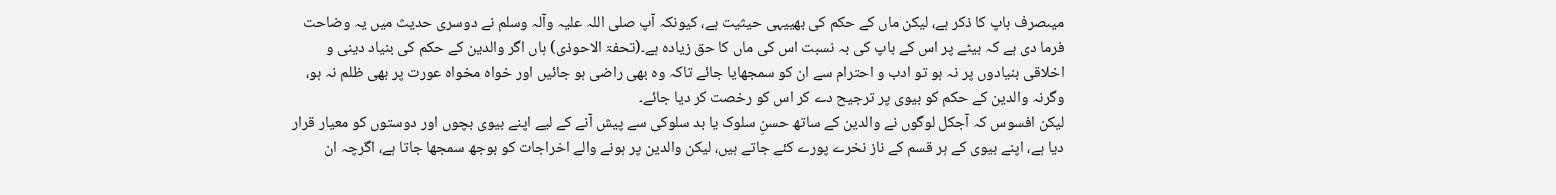میںصرف باپ کا ذکر ہے، لیکن ماں کے حکم کی بھییہی حیثیت ہے، کیونکہ آپ صلی اللہ علیہ وآلہ وسلم نے دوسری حدیث میں یہ وضاحت فرما دی ہے کہ بیٹے پر اس کے باپ کی بہ نسبت اس کی ماں کا حق زیادہ ہے۔(تحفۃ الاحوذی) ہاں اگر والدین کے حکم کی بنیاد دینی و اخلاقی بنیادوں پر نہ ہو تو ادب و احترام سے ان کو سمجھایا جائے تاکہ وہ بھی راضی ہو جائیں اور خواہ مخواہ عورت پر بھی ظلم نہ ہو، وگرنہ والدین کے حکم کو بیوی پر ترجیح دے کر اس کو رخصت کر دیا جائے۔
لیکن افسوس کہ آجکل لوگوں نے والدین کے ساتھ حسنِ سلوک یا بد سلوکی سے پیش آنے کے لیے اپنے بیوی بچوں اور دوستوں کو معیار قرار دیا ہے، اپنے بیوی کے ہر قسم کے ناز نخرے پورے کئے جاتے ہیں، لیکن والدین پر ہونے والے اخراجات کو بوجھ سمجھا جاتا ہے، اگرچہ ان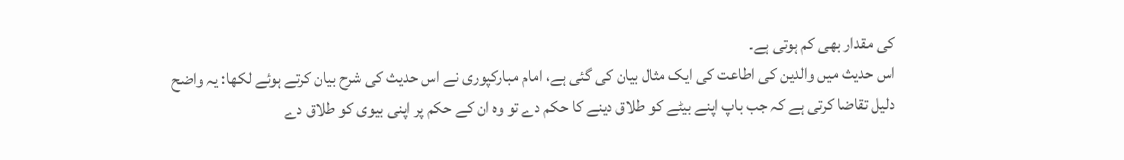کی مقدار بھی کم ہوتی ہے۔
اس حدیث میں والدین کی اطاعت کی ایک مثال بیان کی گئی ہے، امام مبارکپوری نے اس حدیث کی شرح بیان کرتے ہوئے لکھا: یہ واضح دلیل تقاضا کرتی ہے کہ جب باپ اپنے بیٹے کو طلاق دینے کا حکم دے تو وہ ان کے حکم پر اپنی بیوی کو طلاق دے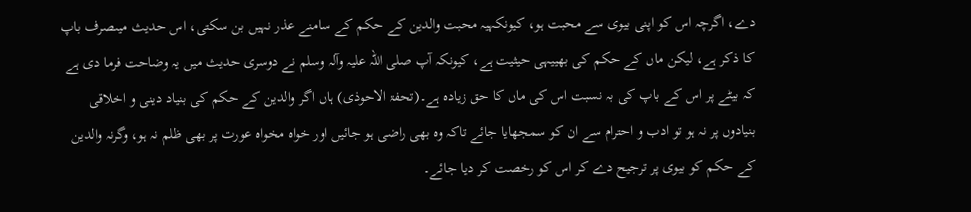دے، اگرچہ اس کو اپنی بیوی سے محبت ہو، کیونکہیہ محبت والدین کے حکم کے سامنے عذر نہیں بن سکتی، اس حدیث میںصرف باپ کا ذکر ہے، لیکن ماں کے حکم کی بھییہی حیثیت ہے، کیونکہ آپ صلی اللہ علیہ وآلہ وسلم نے دوسری حدیث میں یہ وضاحت فرما دی ہے کہ بیٹے پر اس کے باپ کی بہ نسبت اس کی ماں کا حق زیادہ ہے۔(تحفۃ الاحوذی) ہاں اگر والدین کے حکم کی بنیاد دینی و اخلاقی بنیادوں پر نہ ہو تو ادب و احترام سے ان کو سمجھایا جائے تاکہ وہ بھی راضی ہو جائیں اور خواہ مخواہ عورت پر بھی ظلم نہ ہو، وگرنہ والدین کے حکم کو بیوی پر ترجیح دے کر اس کو رخصت کر دیا جائے۔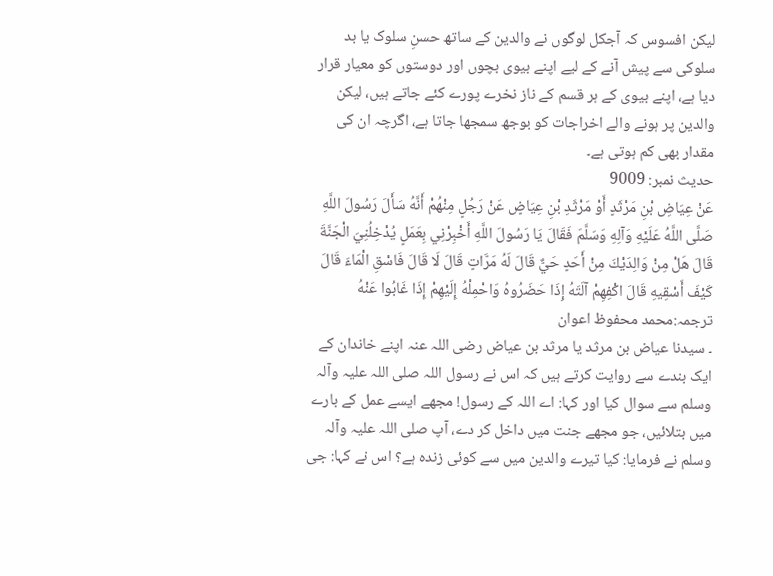لیکن افسوس کہ آجکل لوگوں نے والدین کے ساتھ حسنِ سلوک یا بد سلوکی سے پیش آنے کے لیے اپنے بیوی بچوں اور دوستوں کو معیار قرار دیا ہے، اپنے بیوی کے ہر قسم کے ناز نخرے پورے کئے جاتے ہیں، لیکن والدین پر ہونے والے اخراجات کو بوجھ سمجھا جاتا ہے، اگرچہ ان کی مقدار بھی کم ہوتی ہے۔
حدیث نمبر: 9009
عَنْ عِيَاضِ بْنِ مَرْثَدٍ أَوْ مَرْثَدِ بْنِ عِيَاضٍ عَنْ رَجُلٍ مِنْهُمْ أَنَّهُ سَأَلَ رَسُولَ اللَّهِ صَلَّى اللَّهُ عَلَيْهِ وَآلِهِ وَسَلَّمَ فَقَالَ يَا رَسُولَ اللَّهِ أَخْبِرْنِي بِعَمَلٍ يُدْخِلُنِيَ الْجَنَّةَ قَالَ هَلْ مِنْ وَالِدَيْكَ مِنْ أَحَدٍ حَيٌّ قَالَ لَهُ مَرَّاتٍ قَالَ لَا قَالَ فَاسْقِ الْمَاءَ قَالَ كَيْفَ أَسْقِيهِ قَالَ اكْفِهِمْ آلَتَهُ إِذَا حَضَرُوهُ وَاحْمِلْهُ إِلَيْهِمْ إِذَا غَابُوا عَنْهُ
ترجمہ:محمد محفوظ اعوان
۔ سیدنا عیاض بن مرثد یا مرثد بن عیاض رضی اللہ عنہ اپنے خاندان کے ایک بندے سے روایت کرتے ہیں کہ اس نے رسول اللہ صلی اللہ علیہ وآلہ وسلم سے سوال کیا اور کہا: اے اللہ کے رسول! مجھے ایسے عمل کے بارے میں بتلائیں، جو مجھے جنت میں داخل کر دے، آپ صلی اللہ علیہ وآلہ وسلم نے فرمایا: کیا تیرے والدین میں سے کوئی زندہ ہے؟ اس نے کہا: جی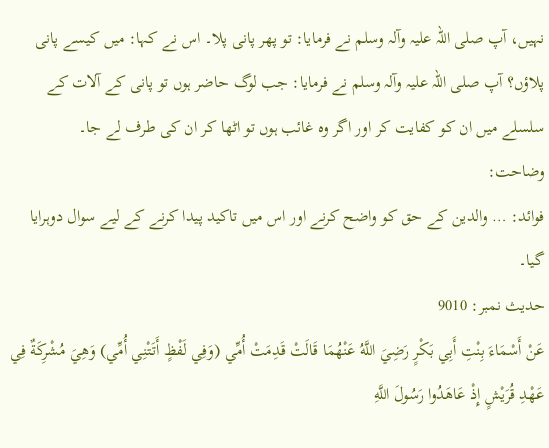نہیں، آپ صلی اللہ علیہ وآلہ وسلم نے فرمایا: تو پھر پانی پلا۔ اس نے کہا: میں کیسے پانی پلاؤں؟ آپ صلی اللہ علیہ وآلہ وسلم نے فرمایا: جب لوگ حاضر ہوں تو پانی کے آلات کے سلسلے میں ان کو کفایت کر اور اگر وہ غائب ہوں تو اٹھا کر ان کی طرف لے جا۔
وضاحت:
فوائد: … والدین کے حق کو واضح کرنے اور اس میں تاکید پیدا کرنے کے لیے سوال دوہرایا گیا۔
حدیث نمبر: 9010
عَنْ أَسْمَاءَ بِنْتِ أَبِي بَكْرٍ رَضِيَ اللَّهُ عَنْهُمَا قَالَتْ قَدِمَتْ أُمِّي (وَفِي لَفْظٍ أَتَتْنِي أُمِّي) وَهِيَ مُشْرِكَةٌ فِي عَهْدِ قُرَيْشٍ إِذْ عَاهَدُوا رَسُولَ اللَّهِ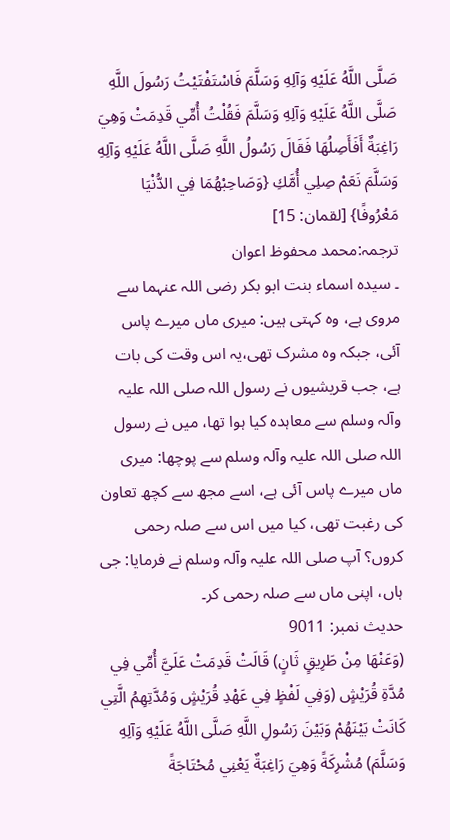صَلَّى اللَّهُ عَلَيْهِ وَآلِهِ وَسَلَّمَ فَاسْتَفْتَيْتُ رَسُولَ اللَّهِ صَلَّى اللَّهُ عَلَيْهِ وَآلِهِ وَسَلَّمَ فَقُلْتُ أُمِّي قَدِمَتْ وَهِيَ رَاغِبَةٌ أَفَأَصِلُهَا فَقَالَ رَسُولُ اللَّهِ صَلَّى اللَّهُ عَلَيْهِ وَآلِهِ وَسَلَّمَ نَعَمْ صِلِي أُمَّكِ {وَصَاحِبْهُمَا فِي الدُّنْيَا مَعْرُوفًا} [لقمان: 15]
ترجمہ:محمد محفوظ اعوان
۔ سیدہ اسماء بنت ابو بکر رضی اللہ عنہما سے مروی ہے، وہ کہتی ہیں: میری ماں میرے پاس آئی، جبکہ وہ مشرک تھی،یہ اس وقت کی بات ہے، جب قریشیوں نے رسول اللہ صلی اللہ علیہ وآلہ وسلم سے معاہدہ کیا ہوا تھا، میں نے رسول اللہ صلی اللہ علیہ وآلہ وسلم سے پوچھا: میری ماں میرے پاس آئی ہے، اسے مجھ سے کچھ تعاون کی رغبت تھی، کیا میں اس سے صلہ رحمی کروں؟ آپ صلی اللہ علیہ وآلہ وسلم نے فرمایا: جی ہاں، اپنی ماں سے صلہ رحمی کر۔
حدیث نمبر: 9011
(وَعَنْهَا مِنْ طَرِيقٍ ثَانٍ) قَالَتْ قَدِمَتْ عَلَيَّ أُمِّي فِي مُدَّةِ قُرَيْشٍ (وَفِي لَفْظٍ فِي عَهْدِ قُرَيْشٍ وَمُدَّتِهِمُ الَّتِي كَانَتْ بَيْنَهُمْ وَبَيْنَ رَسُولِ اللَّهِ صَلَّى اللَّهُ عَلَيْهِ وَآلِهِ وَسَلَّمَ) مُشْرِكَةً وَهِيَ رَاغِبَةٌ يَعْنِي مُحْتَاجَةً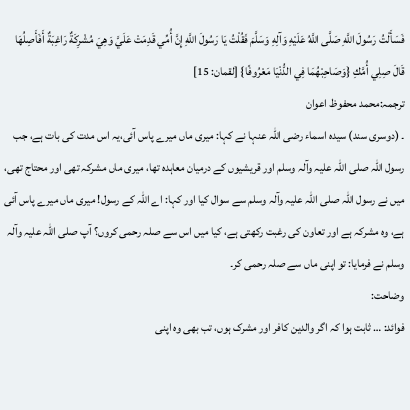فَسَأَلْتُ رَسُولَ اللَّهِ صَلَّى اللَّهُ عَلَيْهِ وَآلِهِ وَسَلَّمَ فَقُلْتُ يَا رَسُولَ اللَّهِ إِنَّ أُمِّي قَدِمَتْ عَلَيَّ وَهِيَ مُشْرِكَةٌ رَاغِبَةٌ أَفَأَصِلُهَا قَالَ صِلِي أُمَّكِ {وَصَاحِبْهُمَا فِي الدُّنْيَا مَعْرُوفًا} [لقمان: 15]
ترجمہ:محمد محفوظ اعوان
۔ (دوسری سند) سیدہ اسماء رضی اللہ عنہا نے کہا: میری ماں میرے پاس آئی،یہ اس مدت کی بات ہے، جب رسول اللہ صلی اللہ علیہ وآلہ وسلم اور قریشیوں کے درمیان معاہدہ تھا، میری ماں مشرکہ تھی اور محتاج تھی، میں نے رسول اللہ صلی اللہ علیہ وآلہ وسلم سے سوال کیا اور کہا: اے اللہ کے رسول! میری ماں میرے پاس آئی ہے، وہ مشرکہ ہے اور تعاون کی رغبت رکھتی ہے، کیا میں اس سے صلہ رحمی کروں؟ آپ صلی اللہ علیہ وآلہ وسلم نے فرمایا: تو اپنی ماں سے صلہ رحمی کر۔
وضاحت:
فوائد: … ثابت ہوا کہ اگر والدین کافر اور مشرک ہوں، تب بھی وہ اپنی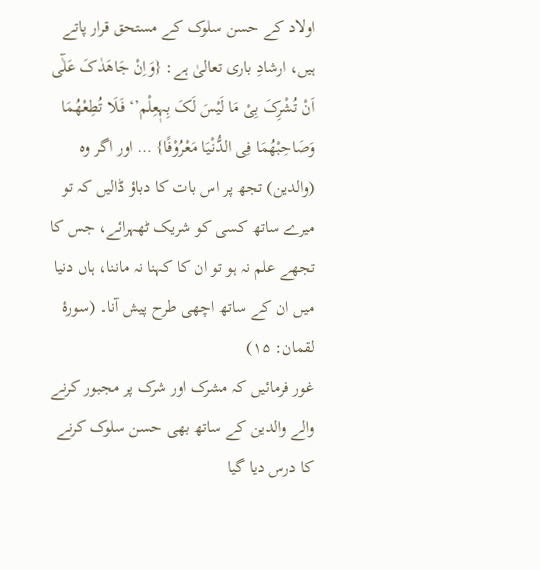اولاد کے حسن سلوک کے مستحق قرار پاتے ہیں، ارشادِ باری تعالیٰ ہے: {وَاِنْ جَاھَدٰکَ عَلٰٓی اَنْ تُشْرِکَ بِیْ مَا لَیْسَ لَکَ بِہٖعِلْم’‘ فَـلَا تُطِعْھُمَا وَصَاحِبْھُمَا فِی الدُّنْیَا مَعْرُوْفًا} … اور اگر وہ (والدین) تجھ پر اس بات کا دباؤ ڈالیں کہ تو میرے ساتھ کسی کو شریک ٹھہرائے، جس کا تجھے علم نہ ہو تو ان کا کہنا نہ ماننا، ہاں دنیا میں ان کے ساتھ اچھی طرح پیش آنا۔ (سورۂ لقمان: ۱۵)
غور فرمائیں کہ مشرک اور شرک پر مجبور کرنے والے والدین کے ساتھ بھی حسن سلوک کرنے کا درس دیا گیا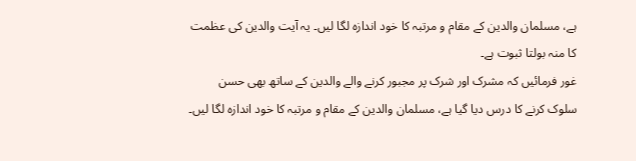ہے، مسلمان والدین کے مقام و مرتبہ کا خود اندازہ لگا لیں۔ یہ آیت والدین کی عظمت کا منہ بولتا ثبوت ہے۔
غور فرمائیں کہ مشرک اور شرک پر مجبور کرنے والے والدین کے ساتھ بھی حسن سلوک کرنے کا درس دیا گیا ہے، مسلمان والدین کے مقام و مرتبہ کا خود اندازہ لگا لیں۔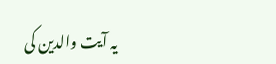یہ آیت والدین کی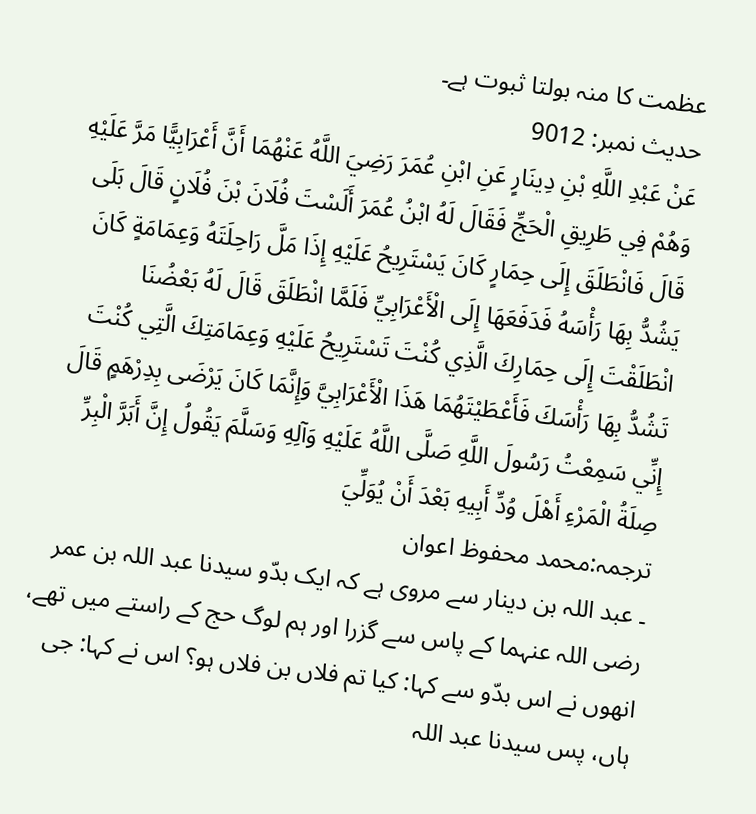عظمت کا منہ بولتا ثبوت ہے۔
حدیث نمبر: 9012
عَنْ عَبْدِ اللَّهِ بْنِ دِينَارٍ عَنِ ابْنِ عُمَرَ رَضِيَ اللَّهُ عَنْهُمَا أَنَّ أَعْرَابِيًّا مَرَّ عَلَيْهِ وَهُمْ فِي طَرِيقِ الْحَجِّ فَقَالَ لَهُ ابْنُ عُمَرَ أَلَسْتَ فُلَانَ بْنَ فُلَانٍ قَالَ بَلَى قَالَ فَانْطَلَقَ إِلَى حِمَارٍ كَانَ يَسْتَرِيحُ عَلَيْهِ إِذَا مَلَّ رَاحِلَتَهُ وَعِمَامَةٍ كَانَ يَشُدُّ بِهَا رَأْسَهُ فَدَفَعَهَا إِلَى الْأَعْرَابِيِّ فَلَمَّا انْطَلَقَ قَالَ لَهُ بَعْضُنَا انْطَلَقْتَ إِلَى حِمَارِكَ الَّذِي كُنْتَ تَسْتَرِيحُ عَلَيْهِ وَعِمَامَتِكَ الَّتِي كُنْتَ تَشُدُّ بِهَا رَأْسَكَ فَأَعْطَيْتَهُمَا هَذَا الْأَعْرَابِيَّ وَإِنَّمَا كَانَ يَرْضَى بِدِرْهَمٍ قَالَ إِنِّي سَمِعْتُ رَسُولَ اللَّهِ صَلَّى اللَّهُ عَلَيْهِ وَآلِهِ وَسَلَّمَ يَقُولُ إِنَّ أَبَرَّ الْبِرِّ صِلَةُ الْمَرْءِ أَهْلَ وُدِّ أَبِيهِ بَعْدَ أَنْ يُوَلِّيَ
ترجمہ:محمد محفوظ اعوان
۔ عبد اللہ بن دینار سے مروی ہے کہ ایک بدّو سیدنا عبد اللہ بن عمر رضی اللہ عنہما کے پاس سے گزرا اور ہم لوگ حج کے راستے میں تھے، انھوں نے اس بدّو سے کہا: کیا تم فلاں بن فلاں ہو؟ اس نے کہا: جی ہاں، پس سیدنا عبد اللہ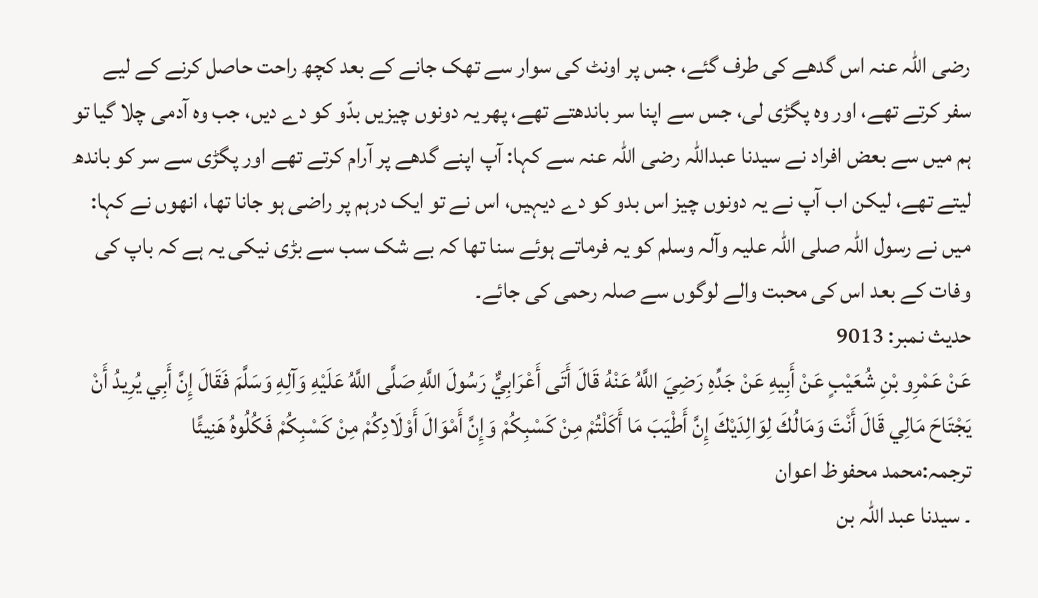رضی اللہ عنہ اس گدھے کی طرف گئے، جس پر اونٹ کی سوار سے تھک جانے کے بعد کچھ راحت حاصل کرنے کے لیے سفر کرتے تھے، اور وہ پگڑی لی، جس سے اپنا سر باندھتے تھے، پھر یہ دونوں چیزیں بدّو کو دے دیں، جب وہ آدمی چلا گیا تو ہم میں سے بعض افراد نے سیدنا عبداللہ رضی اللہ عنہ سے کہا: آپ اپنے گدھے پر آرام کرتے تھے اور پگڑی سے سر کو باندھ لیتے تھے، لیکن اب آپ نے یہ دونوں چیز اس بدو کو دے دیہیں، اس نے تو ایک درہم پر راضی ہو جانا تھا، انھوں نے کہا: میں نے رسول اللہ صلی اللہ علیہ وآلہ وسلم کو یہ فرماتے ہوئے سنا تھا کہ بے شک سب سے بڑی نیکی یہ ہے کہ باپ کی وفات کے بعد اس کی محبت والے لوگوں سے صلہ رحمی کی جائے۔
حدیث نمبر: 9013
عَنْ عَمْرِو بْنِ شُعَيْبٍ عَنْ أَبِيهِ عَنْ جَدِّهِ رَضِيَ اللَّهُ عَنْهُ قَالَ أَتَى أَعْرَابِيٌّ رَسُولَ اللَّهِ صَلَّى اللَّهُ عَلَيْهِ وَآلِهِ وَسَلَّمَ فَقَالَ إِنَّ أَبِي يُرِيدُ أَنْ يَجْتَاحَ مَالِي قَالَ أَنْتَ وَمَالُكَ لِوَالِدَيْكَ إِنَّ أَطْيَبَ مَا أَكَلْتُمْ مِنْ كَسْبِكُمْ وَإِنَّ أَمْوَالَ أَوْلَادِكُمْ مِنْ كَسْبِكُمْ فَكُلُوهُ هَنِيئًا
ترجمہ:محمد محفوظ اعوان
۔ سیدنا عبد اللہ بن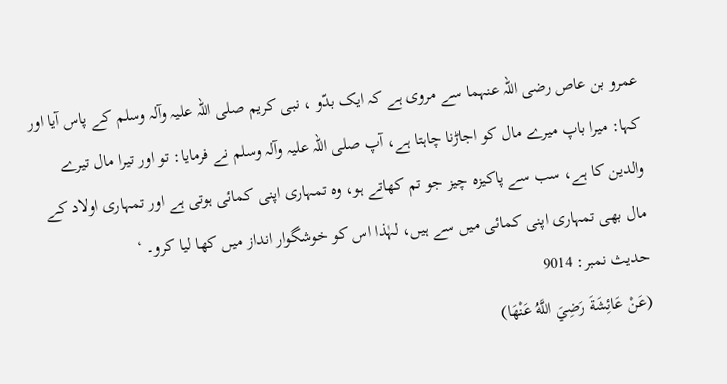عمرو بن عاص رضی اللہ عنہما سے مروی ہے کہ ایک بدّو ، نبی کریم صلی اللہ علیہ وآلہ وسلم کے پاس آیا اور کہا: میرا باپ میرے مال کو اجاڑنا چاہتا ہے، آپ صلی اللہ علیہ وآلہ وسلم نے فرمایا: تو اور تیرا مال تیرے والدین کا ہے، سب سے پاکیزہ چیز جو تم کھاتے ہو، وہ تمہاری اپنی کمائی ہوتی ہے اور تمہاری اولاد کے مال بھی تمہاری اپنی کمائی میں سے ہیں، لہٰذا اس کو خوشگوار انداز میں کھا لیا کرو۔ ‘
حدیث نمبر: 9014
(عَنْ عَائِشَةَ رَضِيَ اللَّهُ عَنْهَا)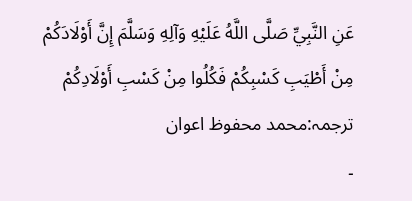عَنِ النَّبِيِّ صَلَّى اللَّهُ عَلَيْهِ وَآلِهِ وَسَلَّمَ إِنَّ أَوْلَادَكُمْ مِنْ أَطْيَبِ كَسْبِكُمْ فَكُلُوا مِنْ كَسْبِ أَوْلَادِكُمْ
ترجمہ:محمد محفوظ اعوان
۔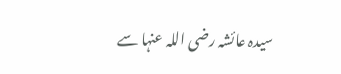سیدہ عائشہ رضی اللہ عنہا سے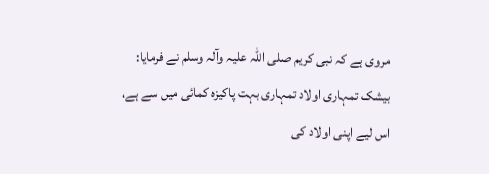مروی ہے کہ نبی کریم صلی اللہ علیہ وآلہ وسلم نے فرمایا: بیشک تمہاری اولاد تمہاری بہت پاکیزہ کمائی میں سے ہے، اس لیے اپنی اولاد کی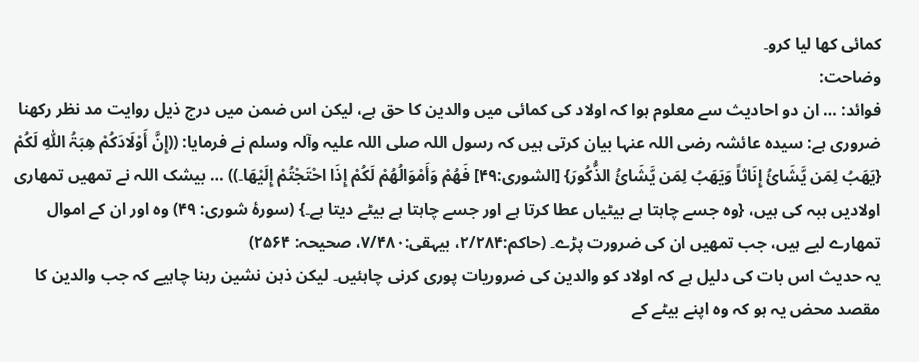کمائی کھا لیا کرو۔
وضاحت:
فوائد: … ان دو احادیث سے معلوم ہوا کہ اولاد کی کمائی میں والدین کا حق ہے، لیکن اس ضمن میں درج ذیل روایت مد نظر رکھنا ضروری ہے: سیدہ عائشہ رضی اللہ عنہا بیان کرتی ہیں کہ رسول اللہ صلی اللہ علیہ وآلہ وسلم نے فرمایا: ((إِنَّ أَوْلَادَکُمْ ھِبَۃُ اللّٰہِ لَکُمْ {یَھَبُ لِمَن یَّشَائُ إِنَاثاً وَیَھَبُ لِمَن یَّشَائُ الذُّکُورَ} [الشوری:۴۹] فَھُمْ وَأَمْوَالُھُمْ لَکُمْ إِذَا احْتَجْتُمْ إِلَیْھَا۔)) … بیشک اللہ نے تمھیں تمھاری اولادیں ہبہ کی ہیں، {وہ جسے چاہتا ہے بیٹیاں عطا کرتا ہے اور جسے چاہتا ہے بیٹے دیتا ہے۔} (سورۂ شوری: ۴۹) وہ اور ان کے اموال تمھارے لیے ہیں، جب تمھیں ان کی ضرورت پڑے۔ (حاکم:۲/۲۸۴، بیہقی:۷/۴۸۰، صحیحہ: ۲۵۶۴)
یہ حدیث اس بات کی دلیل ہے کہ اولاد کو والدین کی ضروریات پوری کرنی چاہئیں۔ لیکن ذہن نشین رہنا چاہیے کہ جب والدین کا مقصد محض یہ ہو کہ وہ اپنے بیٹے کے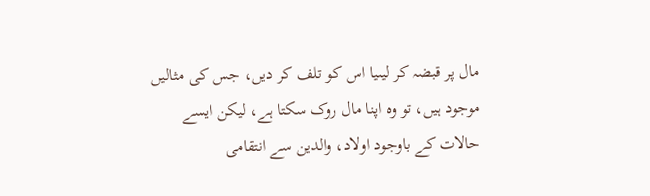مال پر قبضہ کر لیںیا اس کو تلف کر دیں، جس کی مثالیں موجود ہیں، تو وہ اپنا مال روک سکتا ہے، لیکن ایسے حالات کے باوجود اولاد، والدین سے انتقامی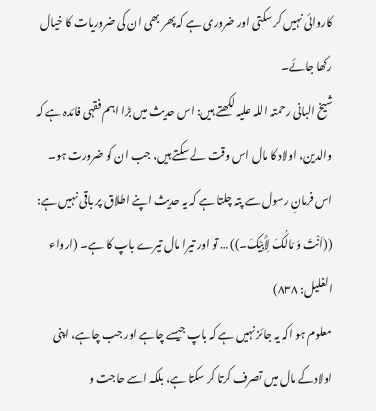کاروائی نہیں کر سکتی اور ضروری ہے کہ پھر بھی ان کی ضروریات کا خیال رکھا جائے۔
شیخ البانی رحمتہ اللہ علیہ لکھتے ہیں: اس حدیث میں بڑا اہم فقہی فائدہ ہے کہ والدین، اولاد کا مال اس وقت لے سکتے ہیں، جب ان کو ضرورت ہو۔ اس فرمانِ رسول سے پتہ چلتا ہے کہ یہ حدیث اپنے اطلاق پر باقی نہیں ہے: ((اَنْتَ وَ مَالُکَ لِأَبِیْکَ۔)) … تو اور تیرا مال تیرے باپ کا ہے۔ (ارواء الغلیل: ۸۳۸)
معلوم ہو اکہ یہ جائز نہیں ہے کہ باپ جیسے چاہے اور جب چاہے، اپنی اولادکے مال میں تصرف کرتا کر سکتا ہے، بلکہ اسے حاجت و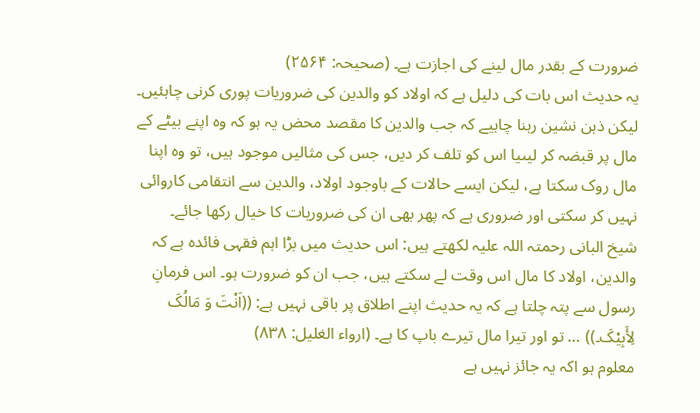ضرورت کے بقدر مال لینے کی اجازت ہے۔ (صحیحہ: ۲۵۶۴)
یہ حدیث اس بات کی دلیل ہے کہ اولاد کو والدین کی ضروریات پوری کرنی چاہئیں۔ لیکن ذہن نشین رہنا چاہیے کہ جب والدین کا مقصد محض یہ ہو کہ وہ اپنے بیٹے کے مال پر قبضہ کر لیںیا اس کو تلف کر دیں، جس کی مثالیں موجود ہیں، تو وہ اپنا مال روک سکتا ہے، لیکن ایسے حالات کے باوجود اولاد، والدین سے انتقامی کاروائی نہیں کر سکتی اور ضروری ہے کہ پھر بھی ان کی ضروریات کا خیال رکھا جائے۔
شیخ البانی رحمتہ اللہ علیہ لکھتے ہیں: اس حدیث میں بڑا اہم فقہی فائدہ ہے کہ والدین، اولاد کا مال اس وقت لے سکتے ہیں، جب ان کو ضرورت ہو۔ اس فرمانِ رسول سے پتہ چلتا ہے کہ یہ حدیث اپنے اطلاق پر باقی نہیں ہے: ((اَنْتَ وَ مَالُکَ لِأَبِیْکَ۔)) … تو اور تیرا مال تیرے باپ کا ہے۔ (ارواء الغلیل: ۸۳۸)
معلوم ہو اکہ یہ جائز نہیں ہے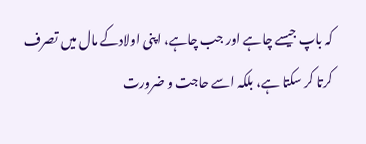کہ باپ جیسے چاہے اور جب چاہے، اپنی اولادکے مال میں تصرف کرتا کر سکتا ہے، بلکہ اسے حاجت و ضرورت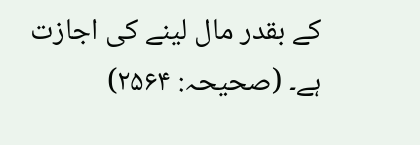کے بقدر مال لینے کی اجازت ہے۔ (صحیحہ: ۲۵۶۴)